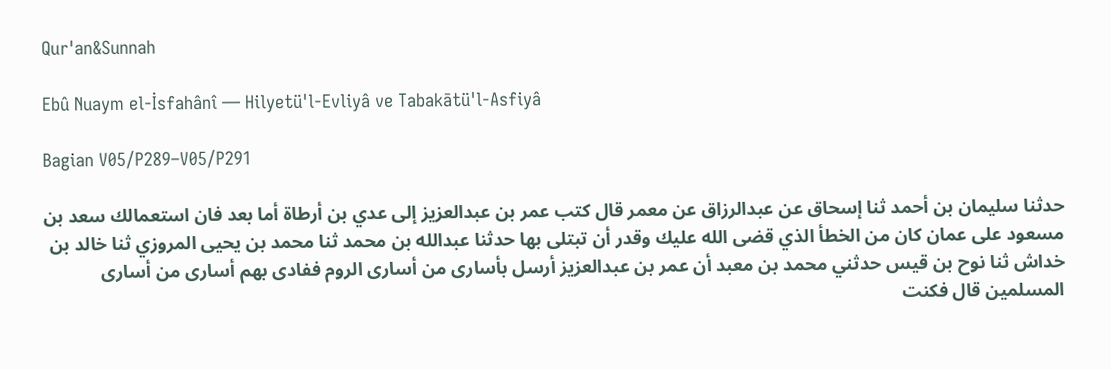Qur'an&Sunnah

Ebû Nuaym el-İsfahânî — Hilyetü'l-Evliyâ ve Tabakātü'l-Asfiyâ

Bagian V05/P289–V05/P291

حدثنا سليمان بن أحمد ثنا إسحاق عن عبدالرزاق عن معمر قال كتب عمر بن عبدالعزيز إلى عدي بن أرطاة أما بعد فان استعمالك سعد بن مسعود على عمان كان من الخطأ الذي قضى الله عليك وقدر أن تبتلى بها حدثنا عبدالله بن محمد ثنا محمد بن يحيى المروزي ثنا خالد بن خداش ثنا نوح بن قيس حدثني محمد بن معبد أن عمر بن عبدالعزيز أرسل بأسارى من أسارى الروم ففادى بهم أسارى من أسارى المسلمين قال فكنت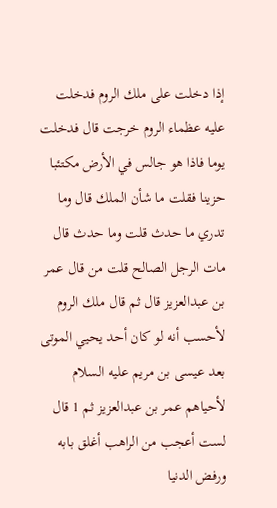إذا دخلت على ملك الروم فدخلت عليه عظماء الروم خرجت قال فدخلت يوما فاذا هو جالس في الأرض مكتئبا حزينا فقلت ما شأن الملك قال وما تدري ما حدث قلت وما حدث قال مات الرجل الصالح قلت من قال عمر بن عبدالعزيز قال ثم قال ملك الروم لأحسب أنه لو كان أحد يحيي الموتى بعد عيسى بن مريم عليه السلام لأحياهم عمر بن عبدالعزيز ثم 1 قال لست أعجب من الراهب أغلق بابه ورفض الدنيا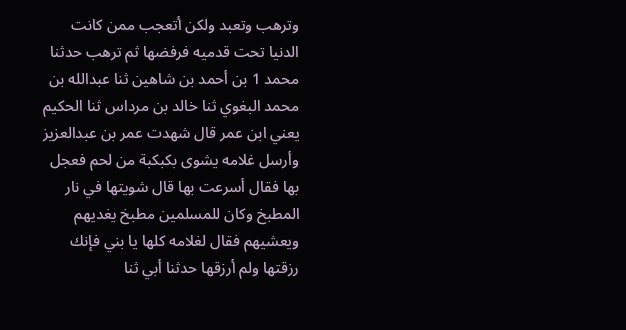وترهب وتعبد ولكن أتعجب ممن كانت الدنيا تحت قدميه فرفضها ثم ترهب حدثنا محمد 1 بن أحمد بن شاهين ثنا عبدالله بن محمد البغوي ثنا خالد بن مرداس ثنا الحكيم يعني ابن عمر قال شهدت عمر بن عبدالعزيز وأرسل غلامه يشوى بكبكبة من لحم فعجل بها فقال أسرعت بها قال شويتها في نار المطبخ وكان للمسلمين مطبخ يغديهم ويعشيهم فقال لغلامه كلها يا بني فإنك رزقتها ولم أرزقها حدثنا أبي ثنا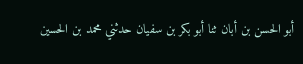أبو الحسن بن أبان ثنا أبو بكر بن سفيان حدثني محمد بن الحسين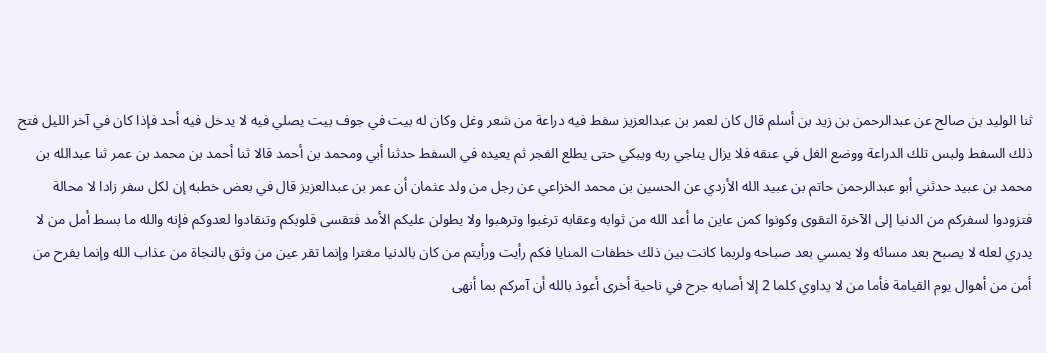ثنا الوليد بن صالح عن عبدالرحمن بن زيد بن أسلم قال كان لعمر بن عبدالعزيز سفط فيه دراعة من شعر وغل وكان له بيت في جوف بيت يصلي فيه لا يدخل فيه أحد فإذا كان في آخر الليل فتح ذلك السفط ولبس تلك الدراعة ووضع الغل في عنقه فلا يزال يناجي ربه ويبكي حتى يطلع الفجر ثم يعيده في السفط حدثنا أبي ومحمد بن أحمد قالا ثنا أحمد بن محمد بن عمر ثنا عبدالله بن محمد بن عبيد حدثني أبو عبدالرحمن حاتم بن عبيد الله الأزدي عن الحسين بن محمد الخزاعي عن رجل من ولد عثمان أن عمر بن عبدالعزيز قال في بعض خطبه إن لكل سفر زادا لا محالة فتزودوا لسفركم من الدنيا إلى الآخرة التقوى وكونوا كمن عاين ما أعد الله من ثوابه وعقابه ترغبوا وترهبوا ولا يطولن عليكم الأمد فتقسى قلوبكم وتنقادوا لعدوكم فإنه والله ما بسط أمل من لا يدري لعله لا يصبح بعد مسائه ولا يمسي بعد صباحه ولربما كانت بين ذلك خطفات المنايا فكم رأيت ورأيتم من كان بالدنيا مغترا وإنما تقر عين من وثق بالنجاة من عذاب الله وإنما يفرح من أمن من أهوال يوم القيامة فأما من لا يداوي كلما 2 إلا أصابه جرح في ناحية أخرى أعوذ بالله أن آمركم بما أنهى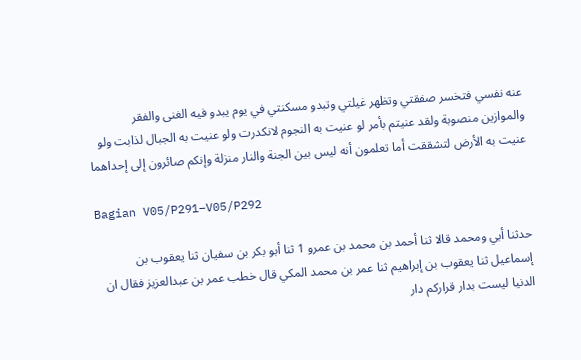عنه نفسي فتخسر صفقتي وتظهر غيلتي وتبدو مسكنتي في يوم يبدو فيه الغنى والفقر والموازين منصوبة ولقد عنيتم بأمر لو عنيت به النجوم لانكدرت ولو عنيت به الجبال لذابت ولو عنيت به الأرض لتشققت أما تعلمون أنه ليس بين الجنة والنار منزلة وإنكم صائرون إلى إحداهما

Bagian V05/P291–V05/P292

حدثنا أبي ومحمد قالا ثنا أحمد بن محمد بن عمرو 1 ثنا أبو بكر بن سفيان ثنا يعقوب بن إسماعيل ثنا يعقوب بن إبراهيم ثنا عمر بن محمد المكي قال خطب عمر بن عبدالعزيز فقال ان الدنيا ليست بدار قراركم دار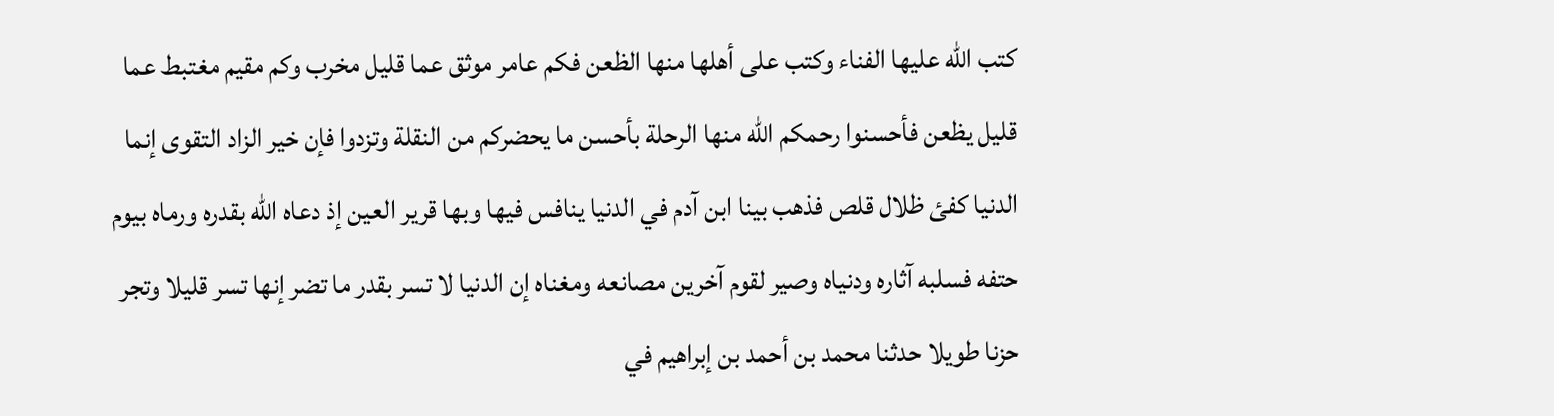كتب الله عليها الفناء وكتب على أهلها منها الظعن فكم عامر موثق عما قليل مخرب وكم مقيم مغتبط عما قليل يظعن فأحسنوا رحمكم الله منها الرحلة بأحسن ما يحضركم من النقلة وتزدوا فإن خير الزاد التقوى إنما الدنيا كفئ ظلال قلص فذهب بينا ابن آدم في الدنيا ينافس فيها وبها قرير العين إذ دعاه الله بقدره ورماه بيوم حتفه فسلبه آثاره ودنياه وصير لقوم آخرين مصانعه ومغناه إن الدنيا لا تسر بقدر ما تضر إنها تسر قليلا وتجر حزنا طويلا حدثنا محمد بن أحمد بن إبراهيم في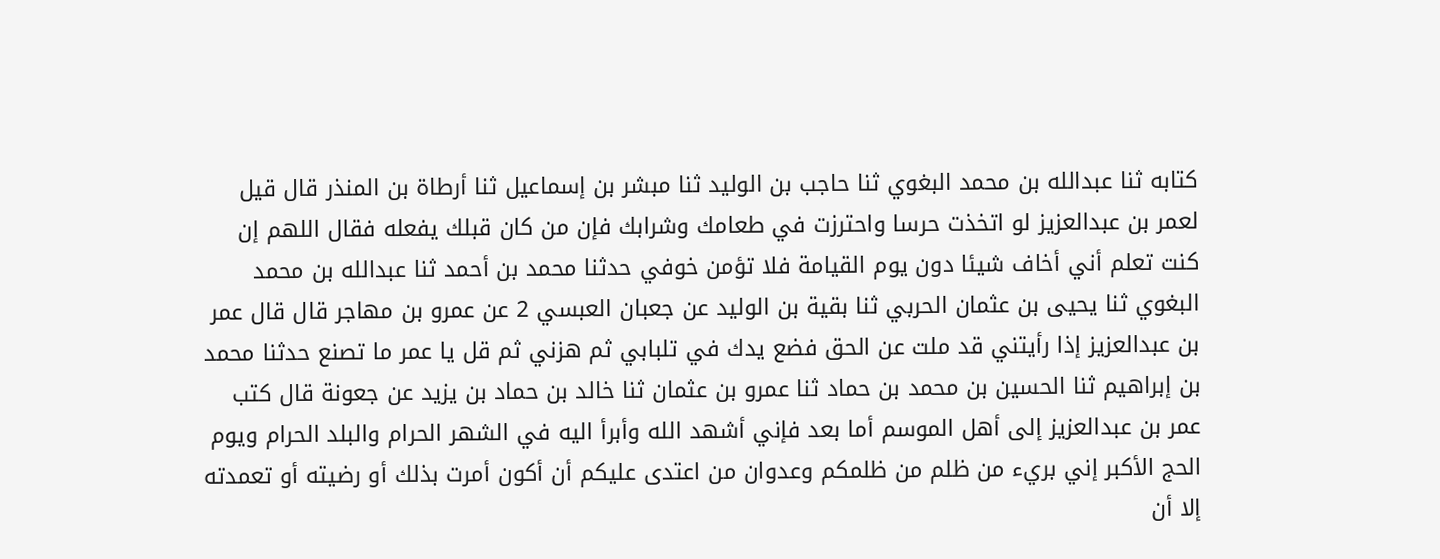كتابه ثنا عبدالله بن محمد البغوي ثنا حاجب بن الوليد ثنا مبشر بن إسماعيل ثنا أرطاة بن المنذر قال قيل لعمر بن عبدالعزيز لو اتخذت حرسا واحترزت في طعامك وشرابك فإن من كان قبلك يفعله فقال اللهم إن كنت تعلم أني أخاف شيئا دون يوم القيامة فلا تؤمن خوفي حدثنا محمد بن أحمد ثنا عبدالله بن محمد البغوي ثنا يحيى بن عثمان الحربي ثنا بقية بن الوليد عن جعبان العبسي 2 عن عمرو بن مهاجر قال قال عمر بن عبدالعزيز إذا رأيتني قد ملت عن الحق فضع يدك في تلبابي ثم هزني ثم قل يا عمر ما تصنع حدثنا محمد بن إبراهيم ثنا الحسين بن محمد بن حماد ثنا عمرو بن عثمان ثنا خالد بن حماد بن يزيد عن جعونة قال كتب عمر بن عبدالعزيز إلى أهل الموسم أما بعد فإني أشهد الله وأبرأ اليه في الشهر الحرام والبلد الحرام ويوم الحج الأكبر إني بريء من ظلم من ظلمكم وعدوان من اعتدى عليكم أن أكون أمرت بذلك أو رضيته أو تعمدته إلا أن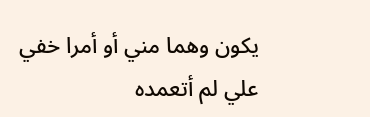يكون وهما مني أو أمرا خفي علي لم أتعمده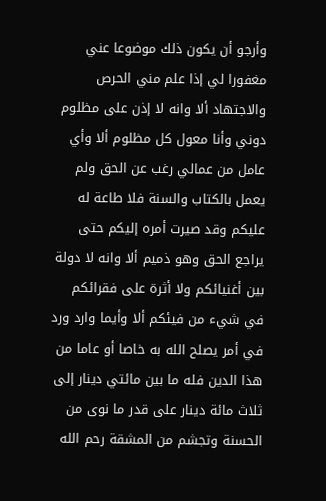وأرجو أن يكون ذلك موضوعا عني مغفورا لي إذا علم مني الحرص والاجتهاد ألا وانه لا إذن على مظلوم دوني وأنا معول كل مظلوم ألا وأي عامل من عمالي رغب عن الحق ولم يعمل بالكتاب والسنة فلا طاعة له عليكم وقد صيرت أمره إليكم حتى يراجع الحق وهو ذميم ألا وانه لا دولة بين أغنيائكم ولا أثرة على فقرائكم في شيء من فيئكم ألا وأيما وارد ورد في أمر يصلح الله به خاصا أو عاما من هذا الدين فله ما بين مائتي دينار إلى ثلاث مائة دينار على قدر ما نوى من الحسنة وتجشم من المشقة رحم الله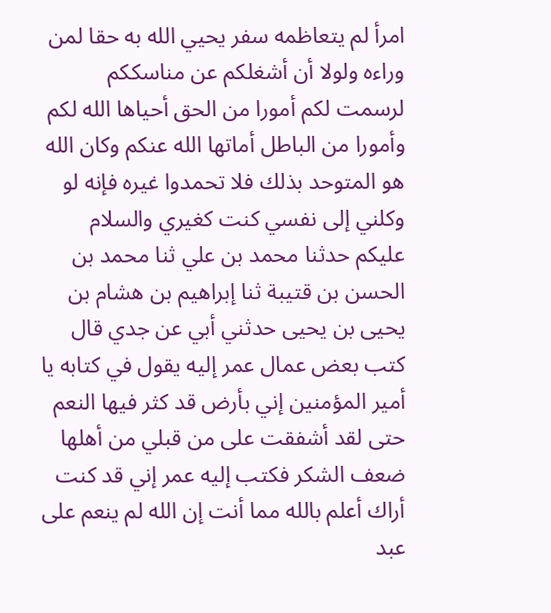امرأ لم يتعاظمه سفر يحيي الله به حقا لمن وراءه ولولا أن أشغلكم عن مناسككم لرسمت لكم أمورا من الحق أحياها الله لكم وأمورا من الباطل أماتها الله عنكم وكان الله هو المتوحد بذلك فلا تحمدوا غيره فإنه لو وكلني إلى نفسي كنت كغيري والسلام عليكم حدثنا محمد بن علي ثنا محمد بن الحسن بن قتيبة ثنا إبراهيم بن هشام بن يحيى بن يحيى حدثني أبي عن جدي قال كتب بعض عمال عمر إليه يقول في كتابه يا أمير المؤمنين إني بأرض قد كثر فيها النعم حتى لقد أشفقت على من قبلي من أهلها ضعف الشكر فكتب إليه عمر إني قد كنت أراك أعلم بالله مما أنت إن الله لم ينعم على عبد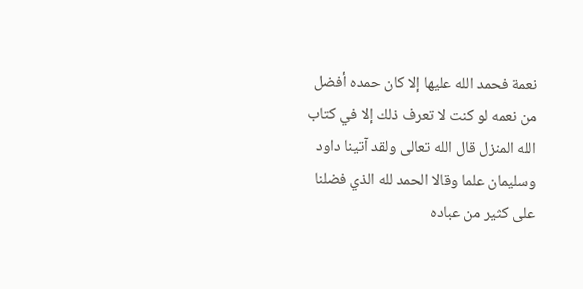نعمة فحمد الله عليها إلا كان حمده أفضل من نعمه لو كنت لا تعرف ذلك إلا في كتاب الله المنزل قال الله تعالى ولقد آتينا داود وسليمان علما وقالا الحمد لله الذي فضلنا على كثير من عباده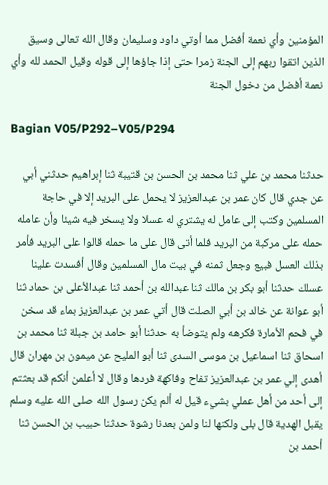المؤمنين وأي نعمة أفضل مما أوتي داود وسليمان وقال الله تعالى وسيق الذين اتقوا ربهم إلى الجنة زمرا حتى إذا جاؤها إلى قوله وقيل الحمد لله وأي نعمة أفضل من دخول الجنة

Bagian V05/P292–V05/P294

حدثنا محمد بن علي ثنا محمد بن الحسن بن قتيبة ثنا إبراهيم حدثني أبي عن جدي قال كان عمر بن عبدالعزيز لا يحمل على البريد إلا في حاجة المسلمين وكتب إلى عامل له يشتري له عسلا ولا يسخر فيه شيئا وأن عامله حمله على مركبة من البريد فلما أتى قال على ما حمله قالوا على البريد فأمر بذلك العسل فبيع وجعل ثمنه في بيت مال المسلمين وقال أفسدت علينا عسلك حدثنا أبو بكر بن مالك ثنا عبدالله بن أحمد ثنا عبدالأعلى بن حماد ثنا أبو عوانة عن خالد بن أبي الصلت قال أتي عمر بن عبدالعزيز بماء قد سخن في فحم الأمارة فكرهه ولم يتوضأ به حدثنا أبو حامد بن جبلة ثنا محمد بن اسحاق ثنا اسماعيل بن موسى السدى ثنا أبو المليح عن ميمون بن مهران قال أهدى إلي عمر بن عبدالعزيز تفاح وفاكهة فردها وقال لا أعلمن أنكم قد بعثتم إلى أحد من أهل عملي بشيء قيل له ألم يكن رسول الله صلى الله عليه وسلم يقبل الهدية قال بلى ولكنها لنا ولمن بعدنا رشوة حدثنا حبيب بن الحسن ثنا أحمد بن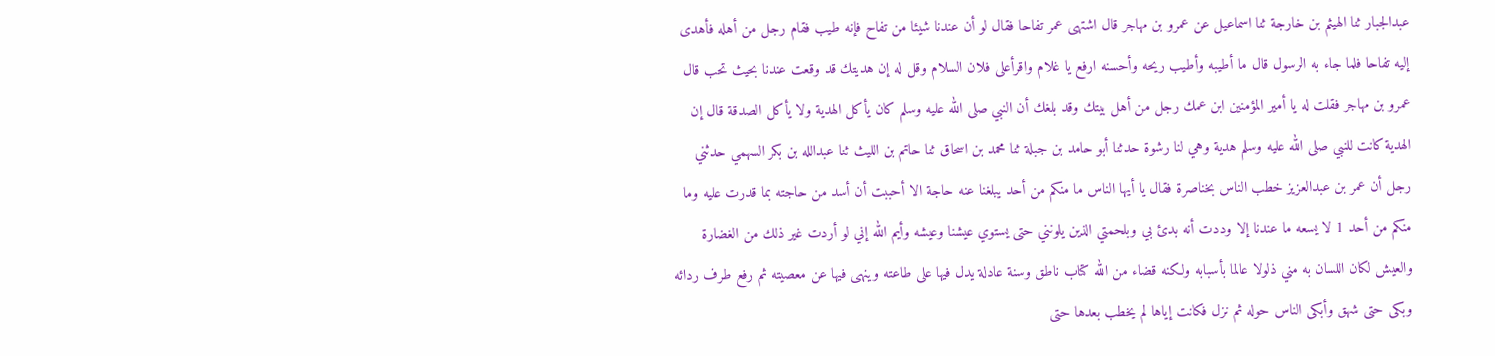عبدالجبار ثنا الهيثم بن خارجة ثنا اسماعيل عن عمرو بن مهاجر قال اشتهى عمر تفاحا فقال لو أن عندنا شيئا من تفاح فإنه طيب فقام رجل من أهله فأهدى إليه تفاحا فلما جاء به الرسول قال ما أطيبه وأطيب ريحه وأحسنه ارفع يا غلام واقرأعلى فلان السلام وقل له إن هديتك قد وقعت عندنا بحيث تحب قال عمرو بن مهاجر فقلت له يا أمير المؤمنين ابن عمك رجل من أهل بيتك وقد بلغك أن النبي صلى الله عليه وسلم كان يأكل الهدية ولا يأكل الصدقة قال إن الهدية كانت للنبي صلى الله عليه وسلم هدية وهي لنا رشوة حدثنا أبو حامد بن جبلة ثنا محمد بن اسحاق ثنا حاتم بن الليث ثنا عبدالله بن بكر السهمي حدثني رجل أن عمر بن عبدالعزيز خطب الناس بخناصرة فقال يا أيها الناس ما منكم من أحد يبلغنا عنه حاجة الا أحببت أن أسد من حاجته بما قدرت عليه وما منكم من أحد 1 لا يسعه ما عندنا إلا وددت أنه بدئ بي وبلحمتي الذين يلونني حتى يستوي عيشنا وعيشه وأيم الله إني لو أردت غير ذلك من الغضارة والعيش لكان اللسان به مني ذلولا عالما بأسبابه ولكنه قضاء من الله كتاب ناطق وسنة عادلة يدل فيها على طاعته وينهى فيها عن معصيته ثم رفع طرف ردائه وبكى حتى شهق وأبكى الناس حوله ثم نزل فكانت إياها لم يخطب بعدها حتى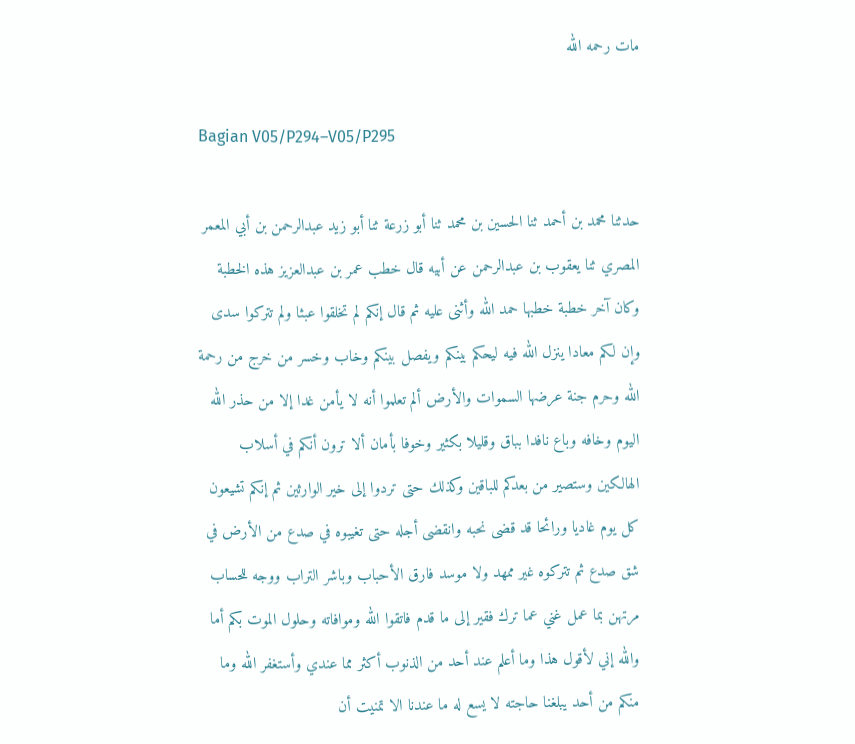مات رحمه الله

Bagian V05/P294–V05/P295

حدثنا محمد بن أحمد ثنا الحسين بن محمد ثنا أبو زرعة ثنا أبو زيد عبدالرحمن بن أبي المعمر المصري ثنا يعقوب بن عبدالرحمن عن أبيه قال خطب عمر بن عبدالعزيز هذه الخطبة وكان آخر خطبة خطبها حمد الله وأثنى عليه ثم قال إنكم لم تخلقوا عبثا ولم تتركوا سدى وإن لكم معادا ينزل الله فيه ليحكم بينكم ويفصل بينكم وخاب وخسر من خرج من رحمة الله وحرم جنة عرضها السموات والأرض ألم تعلموا أنه لا يأمن غدا إلا من حذر الله اليوم وخافه وباع نافدا بباق وقليلا بكثير وخوفا بأمان ألا ترون أنكم في أسلاب الهالكين وستصير من بعدكم للباقين وكذلك حتى تردوا إلى خير الوارثين ثم إنكم تشيعون كل يوم غاديا ورائحا قد قضى نحبه وانقضى أجله حتى تغيبوه في صدع من الأرض في شق صدع ثم تتركوه غير ممهد ولا موسد فارق الأحباب وباشر التراب ووجه للحساب مرتهن بما عمل غني عما ترك فقير إلى ما قدم فاتقوا الله وموافاته وحلول الموت بكم أما والله إني لأقول هذا وما أعلم عند أحد من الذنوب أكثر مما عندي وأستغفر الله وما منكم من أحد يبلغنا حاجته لا يسع له ما عندنا الا تمنيت أن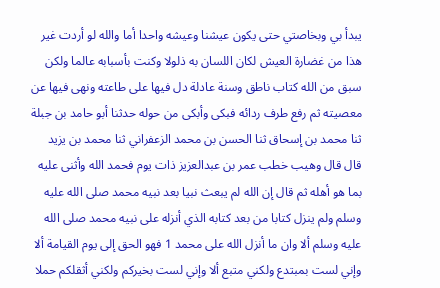يبدأ بي وبخاصتي حتى يكون عيشنا وعيشه واحدا أما والله لو أردت غير هذا من غضارة العيش لكان اللسان به ذلولا وكنت بأسبابه عالما ولكن سبق من الله كتاب ناطق وسنة عادلة دل فيها على طاعته ونهى فيها عن معصيته ثم رفع طرف ردائه فبكى وأبكى من حوله حدثنا أبو حامد بن جبلة ثنا محمد بن إسحاق ثنا الحسن بن محمد الزعفراني ثنا محمد بن يزيد قال قال وهيب خطب عمر بن عبدالعزيز ذات يوم فحمد الله وأثنى عليه بما هو أهله ثم قال إن الله لم يبعث نبيا بعد نبيه محمد صلى الله عليه وسلم ولم ينزل كتابا من بعد كتابه الذي أنزله على نبيه محمد صلى الله عليه وسلم ألا وان ما أنزل الله على محمد 1 فهو الحق إلى يوم القيامة ألا وإني لست بمبتدع ولكني متبع ألا وإني لست بخيركم ولكني أثقلكم حملا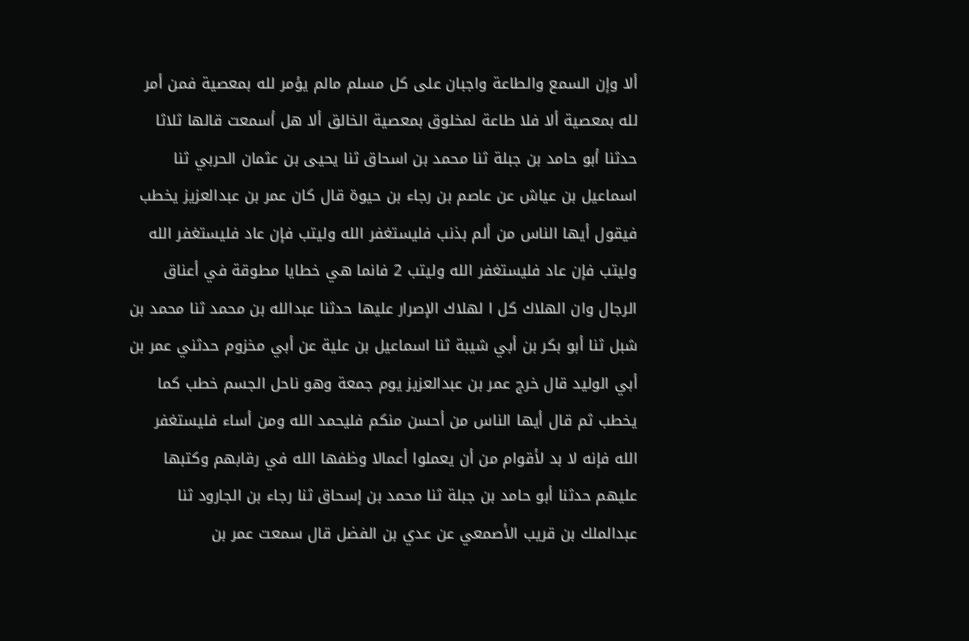ألا وإن السمع والطاعة واجبان على كل مسلم مالم يؤمر لله بمعصية فمن أمر لله بمعصية ألا فلا طاعة لمخلوق بمعصية الخالق ألا هل أسمعت قالها ثلاثا حدثنا أبو حامد بن جبلة ثنا محمد بن اسحاق ثنا يحيى بن عثمان الحربي ثنا اسماعيل بن عياش عن عاصم بن رجاء بن حيوة قال كان عمر بن عبدالعزيز يخطب فيقول أيها الناس من ألم بذنب فليستغفر الله وليتب فإن عاد فليستغفر الله وليتب فإن عاد فليستغفر الله وليتب 2 فانما هي خطايا مطوقة في أعناق الرجال وان الهلاك كل ا لهلاك الإصرار عليها حدثنا عبدالله بن محمد ثنا محمد بن شبل ثنا أبو بكر بن أبي شيبة ثنا اسماعيل بن علية عن أبي مخزوم حدثني عمر بن أبي الوليد قال خرج عمر بن عبدالعزيز يوم جمعة وهو ناحل الجسم خطب كما يخطب ثم قال أيها الناس من أحسن منكم فليحمد الله ومن أساء فليستغفر الله فإنه لا بد لأقوام من أن يعملوا أعمالا وظفها الله في رقابهم وكتبها عليهم حدثنا أبو حامد بن جبلة ثنا محمد بن إسحاق ثنا رجاء بن الجارود ثنا عبدالملك بن قريب الأصمعي عن عدي بن الفضل قال سمعت عمر بن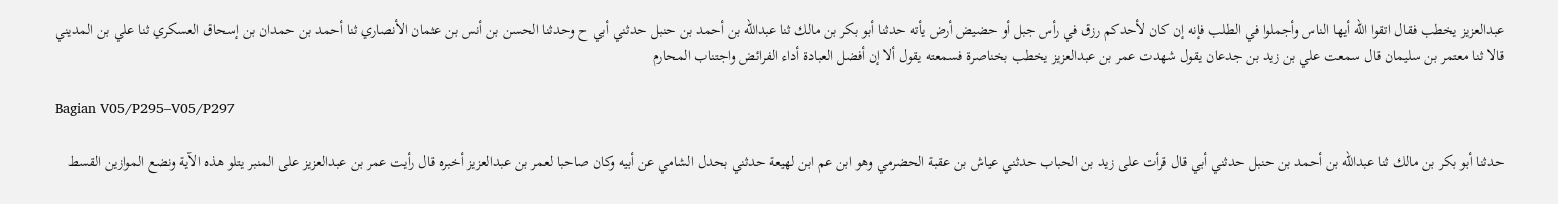عبدالعزيز يخطب فقال اتقوا الله أيها الناس وأجملوا في الطلب فإنه إن كان لأحدكم رزق في رأس جبل أو حضيض أرض يأته حدثنا أبو بكر بن مالك ثنا عبدالله بن أحمد بن حنبل حدثني أبي ح وحدثنا الحسن بن أنس بن عثمان الأنصاري ثنا أحمد بن حمدان بن إسحاق العسكري ثنا علي بن المديني قالا ثنا معتمر بن سليمان قال سمعت علي بن زيد بن جدعان يقول شهدت عمر بن عبدالعزيز يخطب بخناصرة فسمعته يقول ألا إن أفضل العبادة أداء الفرائض واجتناب المحارم

Bagian V05/P295–V05/P297

حدثنا أبو بكر بن مالك ثنا عبدالله بن أحمد بن حنبل حدثني أبي قال قرأت على زيد بن الحباب حدثني عياش بن عقبة الحضرمي وهو ابن عم ابن لهيعة حدثني بحدل الشامي عن أبيه وكان صاحبا لعمر بن عبدالعزيز أخبره قال رأيت عمر بن عبدالعزيز على المنبر يتلو هذه الآية ونضع الموازين القسط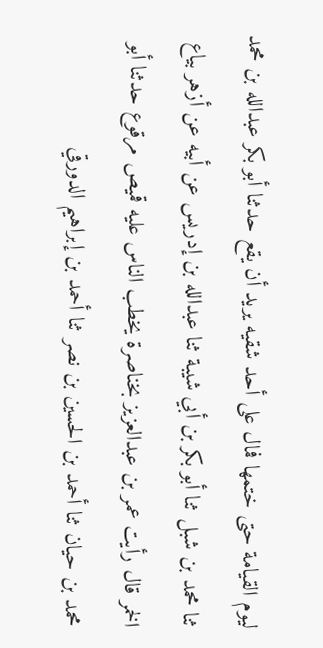ليوم القيامة حتى ختمها فمال على أحد شقيه يريد أن يقع حدثنا أبو بكر عبدالله بن محمد ثنا محمد بن شبل ثنا أبو بكر بن أبي شيبة ثنا عبدالله بن إدريس عن أبيه عن أزهر بياع الخمر قال رأيت عمر بن عبدالعزيز بخناصرة يخطب الناس عليه قميص مرقوع حدثنا أبو محمد بن حيان ثنا أحمد بن الحسين بن نصر ثنا أحمد بن إبراهيم الدورقي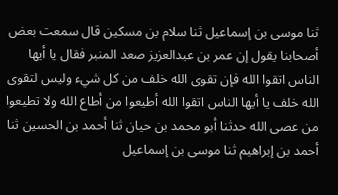ثنا موسى بن إسماعيل ثنا سلام بن مسكين قال سمعت بعض أصحابنا يقول إن عمر بن عبدالعزيز صعد المنبر فقال يا أيها الناس اتقوا الله فإن تقوى الله خلف من كل شيء وليس لتقوى الله خلف يا أيها الناس اتقوا الله أطيعوا من أطاع الله ولا تطيعوا من عصى الله حدثنا أبو محمد بن حيان ثنا أحمد بن الحسين ثنا أحمد بن إبراهيم ثنا موسى بن إسماعيل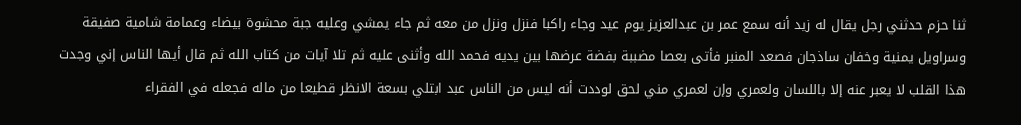ثنا حزم حدثني رجل يقال له زيد أنه سمع عمر بن عبدالعزيز يوم عيد وجاء راكبا فنزل ونزل من معه ثم جاء يمشي وعليه جبة محشوة بيضاء وعمامة شامية صفيقة وسراويل يمنية وخفان ساذجان فصعد المنبر فأتى بعصا مضببة بفضة عرضها بين يديه فحمد الله وأثنى عليه ثم تلا آيات من كتاب الله ثم قال أيها الناس إني وجدت هذا القلب لا يعبر عنه إلا باللسان ولعمري وإن لعمري مني لحق لوددت أنه ليس من الناس عبد ابتلي بسعة الانظر قطيعا من ماله فجعله في الفقراء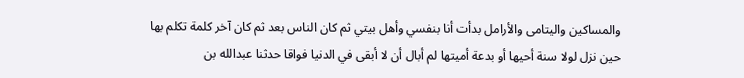والمساكين واليتامى والأرامل بدأت أنا بنفسي وأهل بيتي ثم كان الناس بعد ثم كان آخر كلمة تكلم بها حين نزل لولا سنة أحيها أو بدعة أميتها لم أبال أن لا أبقى في الدنيا فواقا حدثنا عبدالله بن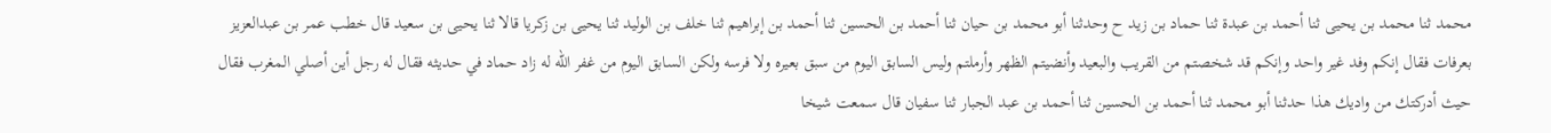محمد ثنا محمد بن يحيى ثنا أحمد بن عبدة ثنا حماد بن زيد ح وحدثنا أبو محمد بن حيان ثنا أحمد بن الحسين ثنا أحمد بن إبراهيم ثنا خلف بن الوليد ثنا يحيى بن زكريا قالا ثنا يحيى بن سعيد قال خطب عمر بن عبدالعزيز بعرفات فقال إنكم وفد غير واحد وإنكم قد شخصتم من القريب والبعيد وأنضيتم الظهر وأرملتم وليس السابق اليوم من سبق بعيره ولا فرسه ولكن السابق اليوم من غفر الله له زاد حماد في حديثه فقال له رجل أين أصلي المغرب فقال حيث أدركتك من واديك هذا حدثنا أبو محمد ثنا أحمد بن الحسين ثنا أحمد بن عبد الجبار ثنا سفيان قال سمعت شيخا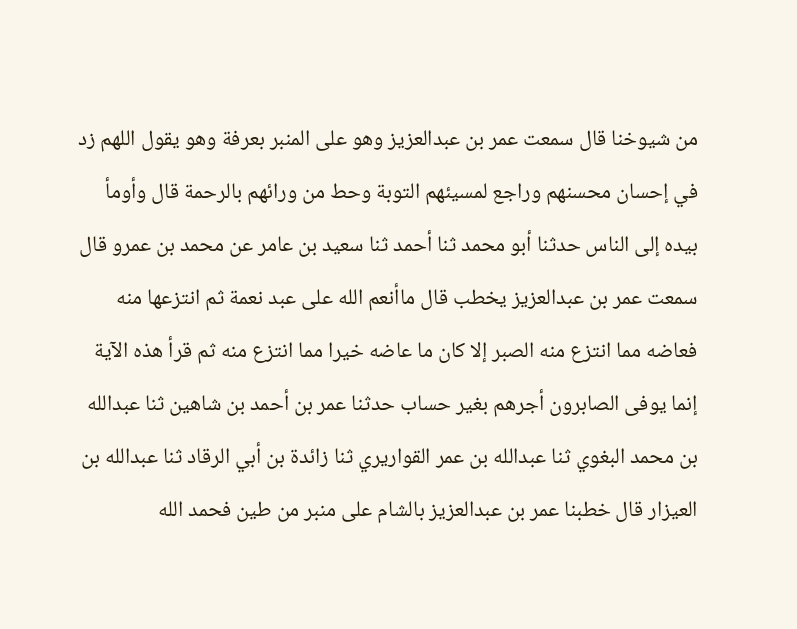من شيوخنا قال سمعت عمر بن عبدالعزيز وهو على المنبر بعرفة وهو يقول اللهم زد في إحسان محسنهم وراجع لمسيئهم التوبة وحط من ورائهم بالرحمة قال وأومأ بيده إلى الناس حدثنا أبو محمد ثنا أحمد ثنا سعيد بن عامر عن محمد بن عمرو قال سمعت عمر بن عبدالعزيز يخطب قال ماأنعم الله على عبد نعمة ثم انتزعها منه فعاضه مما انتزع منه الصبر إلا كان ما عاضه خيرا مما انتزع منه ثم قرأ هذه الآية إنما يوفى الصابرون أجرهم بغير حساب حدثنا عمر بن أحمد بن شاهين ثنا عبدالله بن محمد البغوي ثنا عبدالله بن عمر القواريري ثنا زائدة بن أبي الرقاد ثنا عبدالله بن العيزار قال خطبنا عمر بن عبدالعزيز بالشام على منبر من طين فحمد الله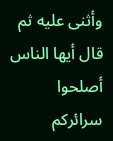وأثنى عليه ثم قال أيها الناس أصلحوا سرائركم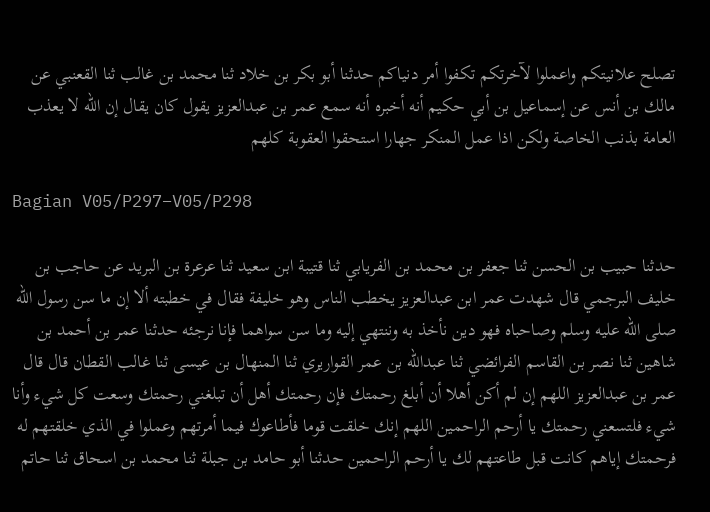تصلح علانيتكم واعملوا لآخرتكم تكفوا أمر دنياكم حدثنا أبو بكر بن خلاد ثنا محمد بن غالب ثنا القعنبي عن مالك بن أنس عن إسماعيل بن أبي حكيم أنه أخبره أنه سمع عمر بن عبدالعزيز يقول كان يقال إن الله لا يعذب العامة بذنب الخاصة ولكن اذا عمل المنكر جهارا استحقوا العقوبة كلهم

Bagian V05/P297–V05/P298

حدثنا حبيب بن الحسن ثنا جعفر بن محمد بن الفريابي ثنا قتيبة ابن سعيد ثنا عرعرة بن البريد عن حاجب بن خليف البرجمي قال شهدت عمر ابن عبدالعزيز يخطب الناس وهو خليفة فقال في خطبته ألا إن ما سن رسول الله صلى الله عليه وسلم وصاحباه فهو دين نأخذ به وننتهي إليه وما سن سواهما فإنا نرجئه حدثنا عمر بن أحمد بن شاهين ثنا نصر بن القاسم الفرائضي ثنا عبدالله بن عمر القواريري ثنا المنهال بن عيسى ثنا غالب القطان قال قال عمر بن عبدالعزيز اللهم إن لم أكن أهلا أن أبلغ رحمتك فإن رحمتك أهل أن تبلغني رحمتك وسعت كل شيء وأنا شيء فلتسعني رحمتك يا أرحم الراحمين اللهم إنك خلقت قوما فأطاعوك فيما أمرتهم وعملوا في الذي خلقتهم له فرحمتك إياهم كانت قبل طاعتهم لك يا أرحم الراحمين حدثنا أبو حامد بن جبلة ثنا محمد بن اسحاق ثنا حاتم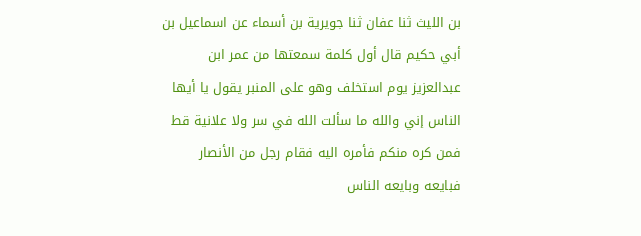بن الليث ثنا عفان ثنا جويرية بن أسماء عن اسماعيل بن أبي حكيم قال أول كلمة سمعتها من عمر ابن عبدالعزيز يوم استخلف وهو على المنبر يقول يا أيها الناس إني والله ما سألت الله في سر ولا علانية قط فمن كره منكم فأمره اليه فقام رجل من الأنصار فبايعه وبايعه الناس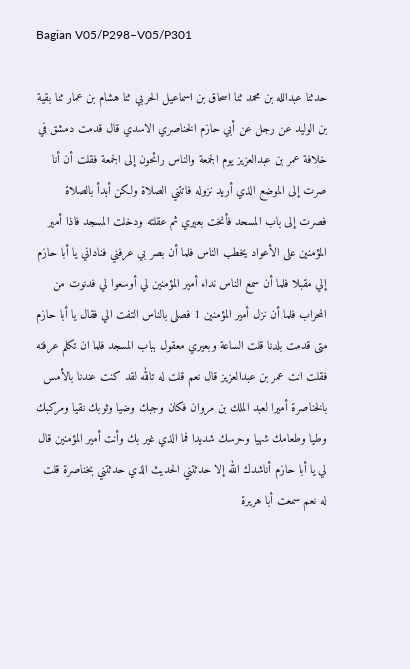Bagian V05/P298–V05/P301

حدثنا عبدالله بن محمد ثنا اسحاق بن اسماعيل الحربي ثنا هشام بن عمار ثنا بقية بن الوليد عن رجل عن أبي حازم الخناصري الاسدي قال قدمت دمشق في خلافة عمر بن عبدالعزيز يوم الجمعة والناس رائحون إلى الجمعة فقلت أن أنا صرت إلى الموضع الذي أريد نزوله فاتتني الصلاة ولكن أبدأ بالصلاة فصرت إلى باب المسحد فأنخت بعيري ثم عقلته ودخلت المسجد فاذا أمير المؤمنين على الأعواد يخطب الناس فلما أن بصر بي عرفني فناداني يا أبا حازم إلي مقبلا فلما أن سمع الناس نداء أمير المؤمنين لي أوسعوا لي فدنوت من المحراب فلما أن نزل أمير المؤمنين 1 فصلى بالناس التفت الي فقال يا أبا حازم متى قدمت بلدنا قلت الساعة وبعيري معقول بباب المسجد فلما ان تكلم عرفته فقلت انت عمر بن عبدالعزيز قال نعم قلت له تالله لقد كنت عندنا بالأمس بالخناصرة أميرا لعبد الملك بن مروان فكان وجبك وضيا وثوبك نقيا ومركبك وطيا وطعامك شهيا وحرسك شديدا فما الذي غير بك وأنت أمير المؤمنين قال لي يا أبا حازم أناشدك الله إلا حدثتني الحديث الذي حدثتني بخناصرة قلت له نعم سمعت أبا هريرة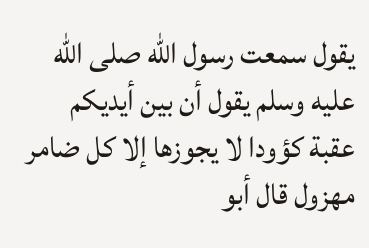يقول سمعت رسول الله صلى الله عليه وسلم يقول أن بين أيديكم عقبة كؤودا لا يجوزها إلا كل ضامر مهزول قال أبو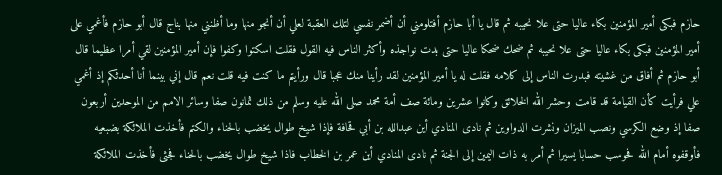حازم فبكى أمير المؤمنين بكاء عاليا حتى علا نحيبه ثم قال يا أبا حازم أفتلومني أن أضمر نفسي لتلك العقبة لعلي أن أنجو منها وما أظنني منها بناج قال أبو حازم فأغمي على أمير المؤمنين فبكى بكاء عاليا حتى علا نحيبه ثم ضحك ضحكا عاليا حتى بدت نواجذه وأكثر الناس فيه القول فقلت اسكتوا وكفوا فإن أمير المؤمنين لقي أمرا عظيما قال أبو حازم ثم أفاق من غشيته فبدرت الناس إلى كلامه فقلت له يا أمير المؤمنين لقد رأينا منك عجبا قال ورأيتم ما كنت فيه قلت نعم قال إني بينما أنا أحدثكم إذ أغمي علي فرأيت كأن القيامة قد قامت وحشر الله الخلائق وكانوا عشرين ومائة صف أمة محمد صلى الله عليه وسلم من ذلك ثمانون صفا وسائر الامم من الموحدين أربعون صفا إذ وضع الكرسي ونصب الميزان ونشرت الدواوين ثم نادى المنادي أين عبدالله بن أبي قحافة فإذا شيخ طوال يخضب بالحناء والكتم فأخذت الملائكة بضبعيه فأوقفوه أمام الله فحوسب حسابا يسيرا ثم أمر به ذات اليمين إلى الجنة ثم نادى المنادي أين عمر بن الخطاب فاذا شيخ طوال يخضب بالحناء فجثى فأخذت الملائكة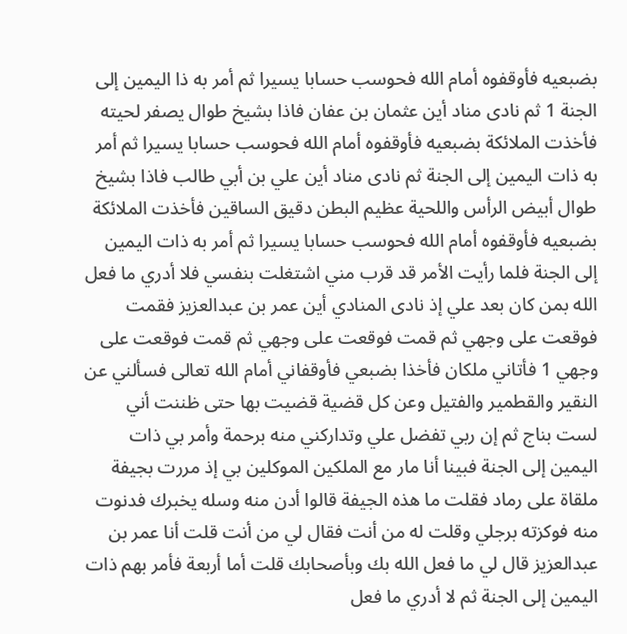بضبعيه فأوقفوه أمام الله فحوسب حسابا يسيرا ثم أمر به ذا اليمين إلى الجنة 1 ثم نادى مناد أين عثمان بن عفان فاذا بشيخ طوال يصفر لحيته فأخذت الملائكة بضبعيه فأوقفوه أمام الله فحوسب حسابا يسيرا ثم أمر به ذات اليمين إلى الجنة ثم نادى مناد أين علي بن أبي طالب فاذا بشيخ طوال أبيض الرأس واللحية عظيم البطن دقيق الساقين فأخذت الملائكة بضبعيه فأوقفوه أمام الله فحوسب حسابا يسيرا ثم أمر به ذات اليمين إلى الجنة فلما رأيت الأمر قد قرب مني اشتغلت بنفسي فلا أدري ما فعل الله بمن كان بعد علي إذ نادى المنادي أين عمر بن عبدالعزيز فقمت فوقعت على وجهي ثم قمت فوقعت على وجهي ثم قمت فوقعت على وجهي 1 فأتاني ملكان فأخذا بضبعي فأوقفاني أمام الله تعالى فسألني عن النقير والقطمير والفتيل وعن كل قضية قضيت بها حتى ظننت أني لست بناج ثم إن ربي تفضل علي وتداركني منه برحمة وأمر بي ذات اليمين إلى الجنة فبينا أنا مار مع الملكين الموكلين بي إذ مررت بجيفة ملقاة على رماد فقلت ما هذه الجيفة قالوا أدن منه وسله يخبرك فدنوت منه فوكزته برجلي وقلت له من أنت فقال لي من أنت قلت أنا عمر بن عبدالعزيز قال لي ما فعل الله بك وبأصحابك قلت أما أربعة فأمر بهم ذات اليمين إلى الجنة ثم لا أدري ما فعل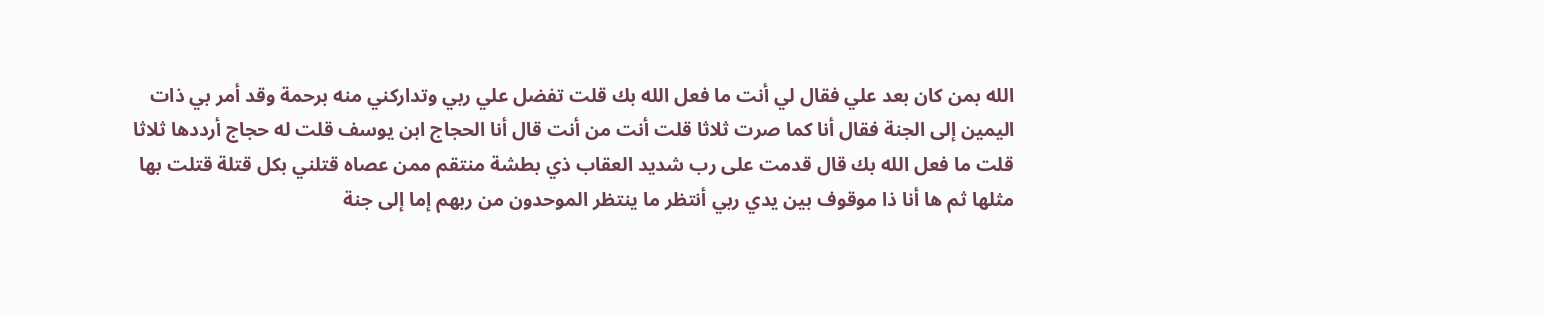الله بمن كان بعد علي فقال لي أنت ما فعل الله بك قلت تفضل علي ربي وتداركني منه برحمة وقد أمر بي ذات اليمين إلى الجنة فقال أنا كما صرت ثلاثا قلت أنت من أنت قال أنا الحجاج ابن يوسف قلت له حجاج أرددها ثلاثا قلت ما فعل الله بك قال قدمت على رب شديد العقاب ذي بطشة منتقم ممن عصاه قتلني بكل قتلة قتلت بها مثلها ثم ها أنا ذا موقوف بين يدي ربي أنتظر ما ينتظر الموحدون من ربهم إما إلى جنة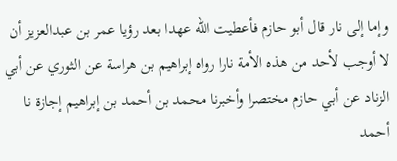وإما إلى نار قال أبو حازم فأعطيت الله عهدا بعد رؤيا عمر بن عبدالعزيز أن لا أوجب لأحد من هذه الأمة نارا رواه إبراهيم بن هراسة عن الثوري عن أبي الزناد عن أبي حازم مختصرا وأخبرنا محمد بن أحمد بن إبراهيم إجازة نا أحمد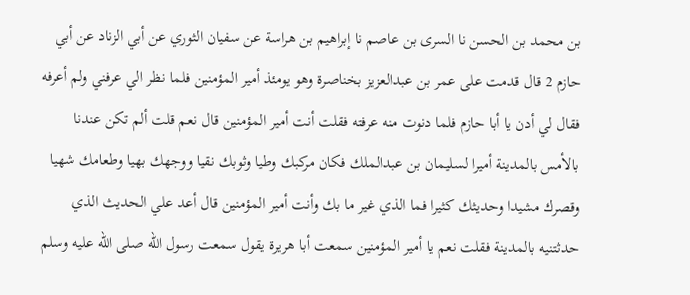بن محمد بن الحسن نا السرى بن عاصم نا إبراهيم بن هراسة عن سفيان الثوري عن أبي الزناد عن أبي حازم 2 قال قدمت على عمر بن عبدالعزيز بخناصرة وهو يومئذ أمير المؤمنين فلما نظر الي عرفني ولم أعرفه فقال لي أدن يا أبا حازم فلما دنوت منه عرفته فقلت أنت أمير المؤمنين قال نعم قلت ألم تكن عندنا بالأمس بالمدينة أميرا لسليمان بن عبدالملك فكان مركبك وطيا وثوبك نقيا ووجهك بهيا وطعامك شهيا وقصرك مشيدا وحديثك كثيرا فما الذي غير ما بك وأنت أمير المؤمنين قال أعد علي الحديث الذي حدثتنيه بالمدينة فقلت نعم يا أمير المؤمنين سمعت أبا هريرة يقول سمعت رسول الله صلى الله عليه وسلم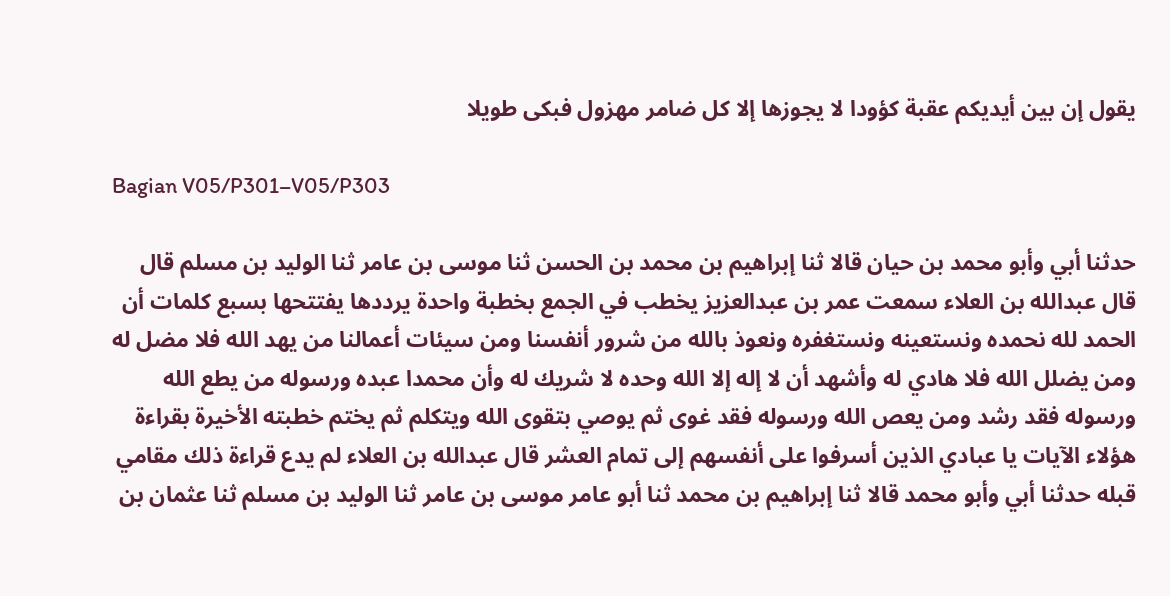يقول إن بين أيديكم عقبة كؤودا لا يجوزها إلا كل ضامر مهزول فبكى طويلا

Bagian V05/P301–V05/P303

حدثنا أبي وأبو محمد بن حيان قالا ثنا إبراهيم بن محمد بن الحسن ثنا موسى بن عامر ثنا الوليد بن مسلم قال قال عبدالله بن العلاء سمعت عمر بن عبدالعزيز يخطب في الجمع بخطبة واحدة يرددها يفتتحها بسبع كلمات أن الحمد لله نحمده ونستعينه ونستغفره ونعوذ بالله من شرور أنفسنا ومن سيئات أعمالنا من يهد الله فلا مضل له ومن يضلل الله فلا هادي له وأشهد أن لا إله إلا الله وحده لا شريك له وأن محمدا عبده ورسوله من يطع الله ورسوله فقد رشد ومن يعص الله ورسوله فقد غوى ثم يوصي بتقوى الله ويتكلم ثم يختم خطبته الأخيرة بقراءة هؤلاء الآيات يا عبادي الذين أسرفوا على أنفسهم إلى تمام العشر قال عبدالله بن العلاء لم يدع قراءة ذلك مقامي قبله حدثنا أبي وأبو محمد قالا ثنا إبراهيم بن محمد ثنا أبو عامر موسى بن عامر ثنا الوليد بن مسلم ثنا عثمان بن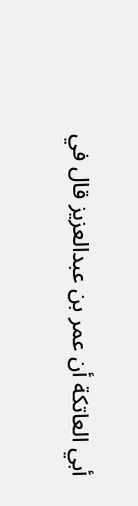أبي العاتكة أن عمر بن عبدالعزيز قال في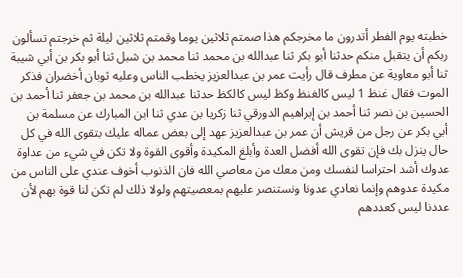خطبته يوم الفطر أتدرون ما مخرجكم هذا صمتم ثلاثين يوما وقمتم ثلاثين ليلة ثم خرجتم تسألون ربكم أن يتقبل منكم حدثنا أبو بكر ثنا عبدالله بن محمد ثنا محمد بن شبل ثنا أبو بكر بن أبي شيبة ثنا أبو معاوية عن مطرف قال رأيت عمر بن عبدالعزيز يخطب الناس وعليه ثوبان أخضران فذكر الموت فقال غنظ 1 ليس كالغنظ وكظ ليس كالكظ حدثنا عبدالله بن محمد بن جعفر ثنا أحمد بن الحسين بن نصر ثنا أحمد بن إبراهيم الدورقي ثنا زكريا بن عدي ثنا ابن المبارك عن مسلمة بن أبي بكر عن رجل من قريش أن عمر بن عبدالعزيز عهد إلى بعض عماله عليك بتقوى الله في كل حال ينزل بك فإن تقوى الله أفضل العدة وأبلغ المكيدة وأقوى القوة ولا تكن في شيء من عداوة عدوك أشد احتراسا لنفسك ومن معك من معاصي الله فان الذنوب أخوف عندي على الناس من مكيدة عدوهم وإنما نعادي عدونا ونستنصر عليهم بمعصيتهم ولولا ذلك لم تكن لنا قوة بهم لأن عددنا ليس كعددهم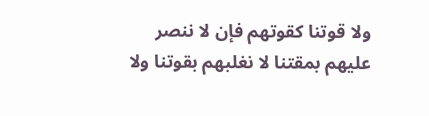ولا قوتنا كقوتهم فإن لا ننصر عليهم بمقتنا لا نغلبهم بقوتنا ولا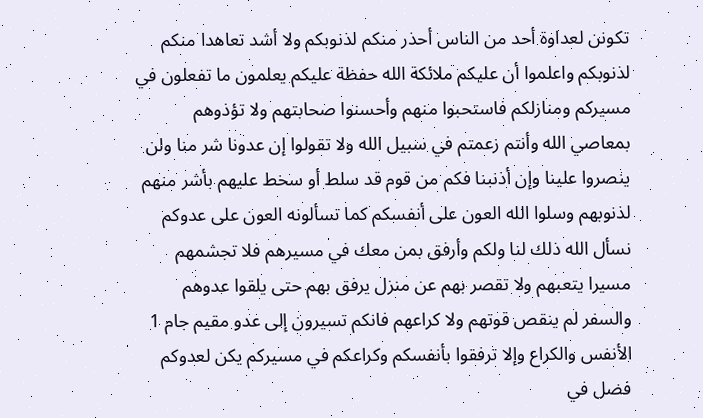تكونن لعداوة أحد من الناس أحذر منكم لذنوبكم ولا أشد تعاهدا منكم لذنوبكم واعلموا أن عليكم ملائكة الله حفظة عليكم يعلمون ما تفعلون في مسيركم ومنازلكم فاستحبوا منهم وأحسنوا صحابتهم ولا تؤذوهم بمعاصي الله وأنتم زعمتم في سبيل الله ولا تقولوا إن عدونا شر منا ولن ينصروا علينا وإن أذنبنا فكم من قوم قد سلط أو سخط عليهم بأشر منهم لذنوبهم وسلوا الله العون على أنفسكم كما تسألونه العون على عدوكم نسأل الله ذلك لنا ولكم وأرفق بمن معك في مسيرهم فلا تجشمهم مسيرا يتعبهم ولا تقصر بهم عن منزل يرفق بهم حتى يلقوا عدوهم والسفر لم ينقص قوتهم ولا كراعهم فانكم تسيرون إلى عدو مقيم جام 1 الأنفس والكراع وإلا ترفقوا بأنفسكم وكراعكم في مسيركم يكن لعدوكم فضل في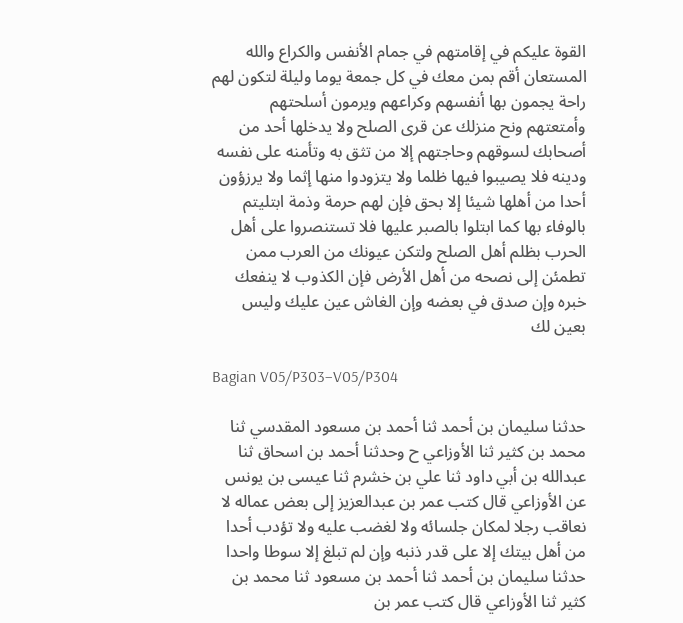القوة عليكم في إقامتهم في جمام الأنفس والكراع والله المستعان أقم بمن معك في كل جمعة يوما وليلة لتكون لهم راحة يجمون بها أنفسهم وكراعهم ويرمون أسلحتهم وأمتعتهم ونح منزلك عن قرى الصلح ولا يدخلها أحد من أصحابك لسوقهم وحاجتهم إلا من تثق به وتأمنه على نفسه ودينه فلا يصيبوا فيها ظلما ولا يتزودوا منها إثما ولا يرزؤون أحدا من أهلها شيئا إلا بحق فإن لهم حرمة وذمة ابتليتم بالوفاء بها كما ابتلوا بالصبر عليها فلا تستنصروا على أهل الحرب بظلم أهل الصلح ولتكن عيونك من العرب ممن تطمئن إلى نصحه من أهل الأرض فإن الكذوب لا ينفعك خبره وإن صدق في بعضه وإن الغاش عين عليك وليس بعين لك

Bagian V05/P303–V05/P304

حدثنا سليمان بن أحمد ثنا أحمد بن مسعود المقدسي ثنا محمد بن كثير ثنا الأوزاعي ح وحدثنا أحمد بن اسحاق ثنا عبدالله بن أبي داود ثنا علي بن خشرم ثنا عيسى بن يونس عن الأوزاعي قال كتب عمر بن عبدالعزيز إلى بعض عماله لا نعاقب رجلا لمكان جلسائه ولا لغضب عليه ولا تؤدب أحدا من أهل بيتك إلا على قدر ذنبه وإن لم تبلغ إلا سوطا واحدا حدثنا سليمان بن أحمد ثنا أحمد بن مسعود ثنا محمد بن كثير ثنا الأوزاعي قال كتب عمر بن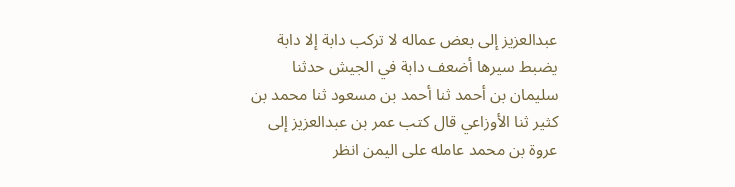عبدالعزيز إلى بعض عماله لا تركب دابة إلا دابة يضبط سيرها أضعف دابة في الجيش حدثنا سليمان بن أحمد ثنا أحمد بن مسعود ثنا محمد بن كثير ثنا الأوزاعي قال كتب عمر بن عبدالعزيز إلى عروة بن محمد عامله على اليمن انظر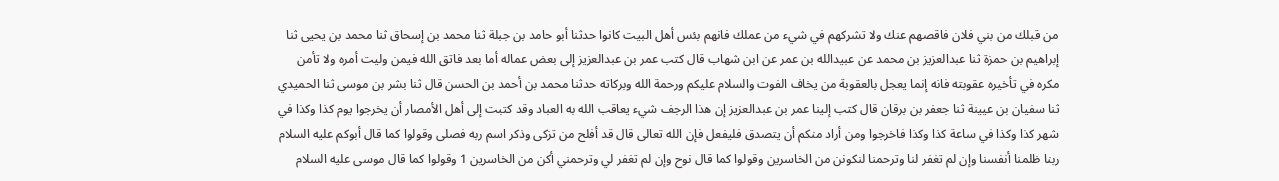من قبلك من بني فلان فاقصهم عنك ولا تشركهم في شيء من عملك فانهم بئس أهل البيت كانوا حدثنا أبو حامد بن جبلة ثنا محمد بن إسحاق ثنا محمد بن يحيى ثنا إبراهيم بن حمزة ثنا عبدالعزيز بن محمد عن عبيدالله بن عمر عن ابن شهاب قال كتب عمر بن عبدالعزيز إلى بعض عماله أما بعد فاتق الله فيمن وليت أمره ولا تأمن مكره في تأخيره عقوبته فانه إنما يعجل بالعقوبة من يخاف الفوت والسلام عليكم ورحمة الله وبركاته حدثنا محمد بن أحمد بن الحسن قال ثنا بشر بن موسى ثنا الحميدي ثنا سفيان بن عيينة ثنا جعفر بن برقان قال كتب إلينا عمر بن عبدالعزيز إن هذا الرجف شيء يعاقب الله به العباد وقد كتبت إلى أهل الأمصار أن يخرجوا يوم كذا وكذا في شهر كذا وكذا في ساعة كذا وكذا فاخرجوا ومن أراد منكم أن يتصدق فليفعل فإن الله تعالى قال قد أفلح من تزكى وذكر اسم ربه فصلى وقولوا كما قال أبوكم عليه السلام ربنا ظلمنا أنفسنا وإن لم تغفر لنا وترحمنا لنكونن من الخاسرين وقولوا كما قال نوح وإن لم تغفر لي وترحمني أكن من الخاسرين 1 وقولوا كما قال موسى عليه السلام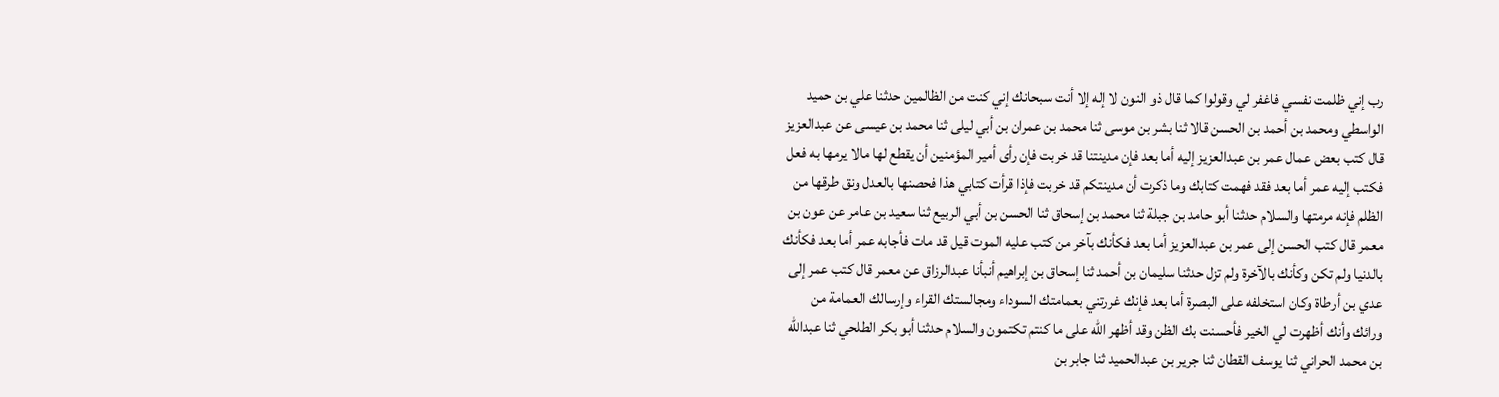رب إني ظلمت نفسي فاغفر لي وقولوا كما قال ذو النون لا إله إلا أنت سبحانك إني كنت من الظالمين حدثنا علي بن حميد الواسطي ومحمد بن أحمد بن الحسن قالا ثنا بشر بن موسى ثنا محمد بن عمران بن أبي ليلى ثنا محمد بن عيسى عن عبدالعزيز قال كتب بعض عمال عمر بن عبدالعزيز إليه أما بعد فإن مدينتنا قد خربت فإن رأى أمير المؤمنين أن يقطع لها مالا يرمها به فعل فكتب إليه عمر أما بعد فقد فهمت كتابك وما ذكرت أن مدينتكم قد خربت فإذا قرأت كتابي هذا فحصنها بالعدل ونق طرقها من الظلم فإنه مرمتها والسلام حدثنا أبو حامد بن جبلة ثنا محمد بن إسحاق ثنا الحسن بن أبي الربيع ثنا سعيد بن عامر عن عون بن معمر قال كتب الحسن إلى عمر بن عبدالعزيز أما بعد فكأنك بآخر من كتب عليه الموت قيل قد مات فأجابه عمر أما بعد فكأنك بالدنيا ولم تكن وكأنك بالآخرة ولم تزل حدثنا سليمان بن أحمد ثنا إسحاق بن إبراهيم أنبأنا عبدالرزاق عن معمر قال كتب عمر إلى عدي بن أرطاة وكان استخلفه على البصرة أما بعد فإنك غررتني بعمامتك السوداء ومجالستك القراء وإرسالك العمامة من ورائك وأنك أظهرت لي الخير فأحسنت بك الظن وقد أظهر الله على ما كنتم تكتمون والسلام حدثنا أبو بكر الطلحي ثنا عبدالله بن محمد الحراني ثنا يوسف القطان ثنا جرير بن عبدالحميد ثنا جابر بن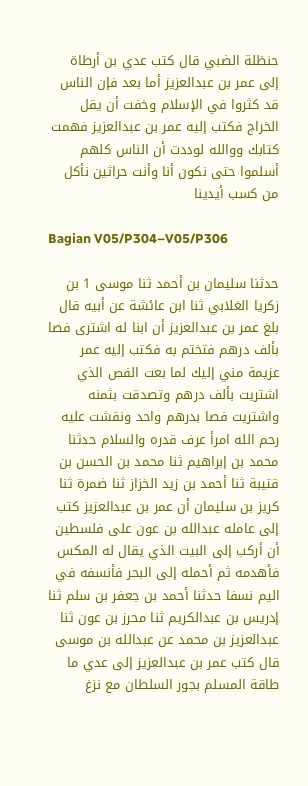حنظلة الضبي قال كتب عدي بن أرطاة إلى عمر بن عبدالعزيز أما بعد فإن الناس قد كثروا في الإسلام وخفت أن يقل الخراج فكتب إليه عمر بن عبدالعزيز فهمت كتابك ووالله لوددت أن الناس كلهم أسلموا حتى نكون أنا وأنت حراثين نأكل من كسب أيدينا

Bagian V05/P304–V05/P306

حدثنا سليمان بن أحمد ثنا موسى 1 بن زكريا الغلابي ثنا ابن عائشة عن أبيه قال بلغ عمر بن عبدالعزيز أن ابنا له اشترى فصا بألف درهم فتختم به فكتب إليه عمر عزيمة مني إليك لما بعت الفص الذي اشتريت بألف درهم وتصدقت بثمنه واشتريت فصا بدرهم واحد ونقشت عليه رحم الله امرأ عرف قدره والسلام حدثنا محمد بن إبراهيم ثنا محمد بن الحسن بن قتيبة ثنا أحمد بن زيد الخزاز ثنا ضمرة ثنا كريز بن سليمان أن عمر بن عبدالعزيز كتب إلى عامله عبدالله بن عون على فلسطين أن أركب إلى البيت الذي يقال له المكس فأهدمه ثم أحمله إلى البحر فأنسفه في اليم نسفا حدثنا أحمد بن جعفر بن سلم ثنا إدريس بن عبدالكريم ثنا محرز بن عون ثنا عبدالعزيز بن محمد عن عبدالله بن موسى قال كتب عمر بن عبدالعزيز إلى عدي ما طاقة المسلم بجور السلطان مع نزغ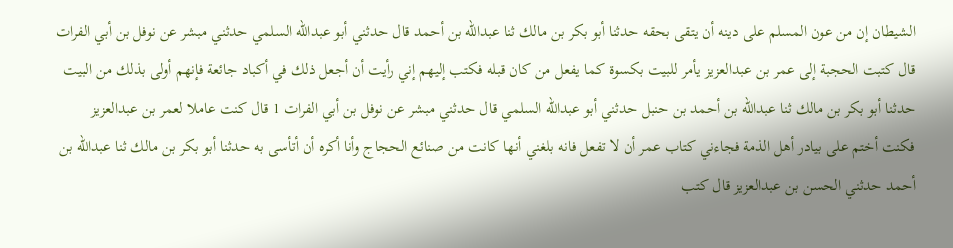الشيطان إن من عون المسلم على دينه أن يتقى بحقه حدثنا أبو بكر بن مالك ثنا عبدالله بن أحمد قال حدثني أبو عبدالله السلمي حدثني مبشر عن نوفل بن أبي الفرات قال كتبت الحجبة إلى عمر بن عبدالعزيز يأمر للبيت بكسوة كما يفعل من كان قبله فكتب إليهم إني رأيت أن أجعل ذلك في أكباد جائعة فإنهم أولى بذلك من البيت حدثنا أبو بكر بن مالك ثنا عبدالله بن أحمد بن حنبل حدثني أبو عبدالله السلمي قال حدثني مبشر عن نوفل بن أبي الفرات 1 قال كنت عاملا لعمر بن عبدالعزيز فكنت أختم على بيادر أهل الذمة فجاءني كتاب عمر أن لا تفعل فانه بلغني أنها كانت من صنائع الحجاج وأنا أكره أن أتأسى به حدثنا أبو بكر بن مالك ثنا عبدالله بن أحمد حدثني الحسن بن عبدالعزيز قال كتب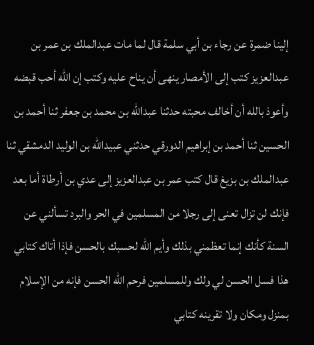إلينا ضمرة عن رجاء بن أبي سلمة قال لما مات عبدالملك بن عمر بن عبدالعزيز كتب إلى الأمصار ينهى أن يناح عليه وكتب إن الله أحب قبضه وأعوذ بالله أن أخالف محبته حدثنا عبدالله بن محمد بن جعفر ثنا أحمد بن الحسين ثنا أحمد بن إبراهيم الدورقي حدثني عبيدالله بن الوليد الدمشقي ثنا عبدالملك بن بزيغ قال كتب عمر بن عبدالعزيز إلى عدي بن أرطاة أما بعد فإنك لن تزال تعنى إلى رجلا من المسلمين في الحر والبرد تسألني عن السنة كأنك إنما تعظمني بذلك وأيم الله لحسبك بالحسن فإذا أتاك كتابي هذا فسل الحسن لي ولك وللمسلمين فرحم الله الحسن فإنه من الإسلام بمنزل ومكان ولا تقرينه كتابي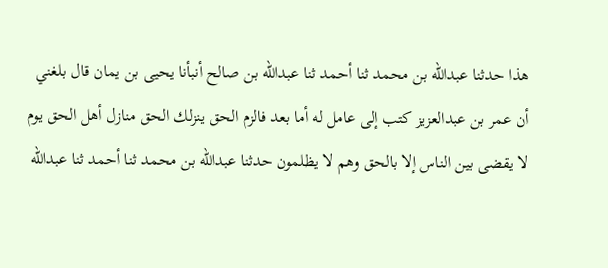هذا حدثنا عبدالله بن محمد ثنا أحمد ثنا عبدالله بن صالح أنبأنا يحيى بن يمان قال بلغني أن عمر بن عبدالعزيز كتب إلى عامل له أما بعد فالزم الحق ينزلك الحق منازل أهل الحق يوم لا يقضى بين الناس إلا بالحق وهم لا يظلمون حدثنا عبدالله بن محمد ثنا أحمد ثنا عبدالله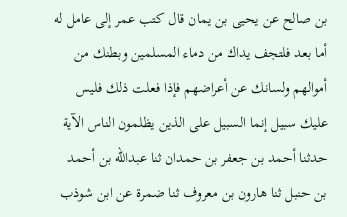بن صالح عن يحيى بن يمان قال كتب عمر إلى عامل له أما بعد فلتجف يداك من دماء المسلمين وبطنك من أموالهم ولسانك عن أعراضهم فإذا فعلت ذلك فليس عليك سبيل إنما السبيل على الذين يظلمون الناس الآية حدثنا أحمد بن جعفر بن حمدان ثنا عبدالله بن أحمد بن حنبل ثنا هارون بن معروف ثنا ضمرة عن ابن شوذب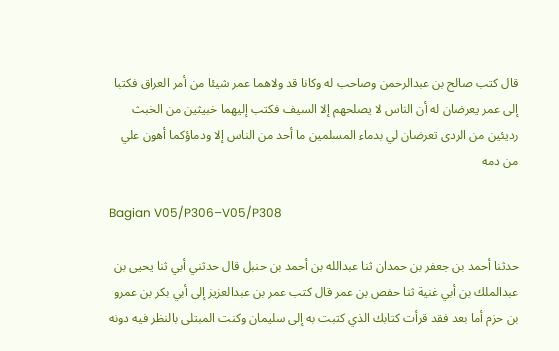قال كتب صالح بن عبدالرحمن وصاحب له وكانا قد ولاهما عمر شيئا من أمر العراق فكتبا إلى عمر يعرضان له أن الناس لا يصلحهم إلا السيف فكتب إليهما خبيثين من الخبث رديئين من الردى تعرضان لي بدماء المسلمين ما أحد من الناس إلا ودماؤكما أهون علي من دمه

Bagian V05/P306–V05/P308

حدثنا أحمد بن جعفر بن حمدان ثنا عبدالله بن أحمد بن حنبل قال حدثني أبي ثنا يحيى بن عبدالملك بن أبي غنية ثنا حفص بن عمر قال كتب عمر بن عبدالعزيز إلى أبي بكر بن عمرو بن حزم أما بعد فقد قرأت كتابك الذي كتبت به إلى سليمان وكنت المبتلى بالنظر فيه دونه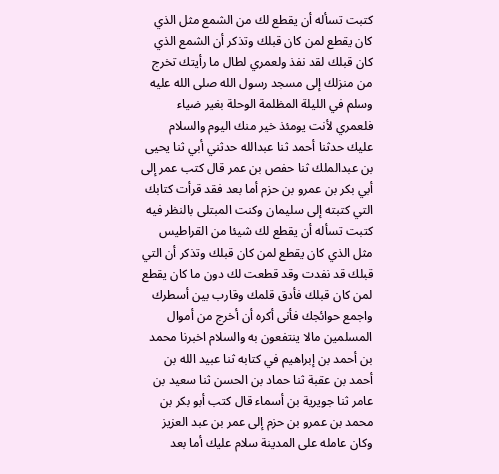كتبت تسأله أن يقطع لك من الشمع مثل الذي كان يقطع لمن كان قبلك وتذكر أن الشمع الذي كان قبلك لقد نفذ ولعمري لطال ما رأيتك تخرج من منزلك إلى مسجد رسول الله صلى الله عليه وسلم في الليلة المظلمة الوحلة بغير ضياء فلعمري لأنت يومئذ خير منك اليوم والسلام عليك حدثنا أحمد ثنا عبدالله حدثني أبي ثنا يحيى بن عبدالملك ثنا حفص بن عمر قال كتب عمر إلى أبي بكر بن عمرو بن حزم أما بعد فقد قرأت كتابك التي كتبته إلى سليمان وكنت المبتلى بالنظر فيه كتبت تسأله أن يقطع لك شيئا من القراطيس مثل الذي كان يقطع لمن كان قبلك وتذكر أن التي قبلك قد نفدت وقد قطعت لك دون ما كان يقطع لمن كان قبلك فأدق قلمك وقارب بين أسطرك واجمع حوائجك فأنى أكره أن أخرج من أموال المسلمين مالا ينتفعون به والسلام اخبرنا محمد بن أحمد بن إبراهيم في كتابه ثنا عبيد الله بن أحمد بن عقبة ثنا حماد بن الحسن ثنا سعيد بن عامر ثنا جويرية بن أسماء قال كتب أبو بكر بن محمد بن عمرو بن حزم إلى عمر بن عبد العزيز وكان عامله على المدينة سلام عليك أما بعد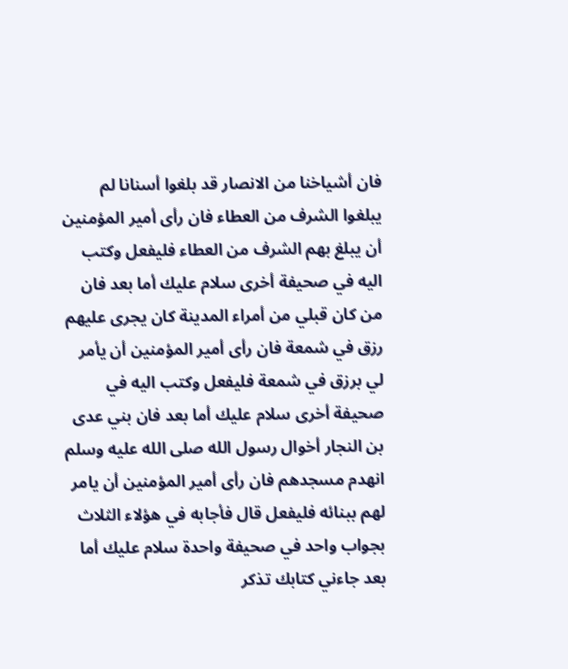فان أشياخنا من الانصار قد بلغوا أسنانا لم يبلغوا الشرف من العطاء فان رأى أمير المؤمنين أن يبلغ بهم الشرف من العطاء فليفعل وكتب اليه في صحيفة أخرى سلام عليك أما بعد فان من كان قبلي من أمراء المدينة كان يجرى عليهم رزق في شمعة فان رأى أمير المؤمنين أن يأمر لي برزق في شمعة فليفعل وكتب اليه في صحيفة أخرى سلام عليك أما بعد فان بني عدى بن النجار أخوال رسول الله صلى الله عليه وسلم انهدم مسجدهم فان رأى أمير المؤمنين أن يامر لهم ببنائه فليفعل قال فأجابه في هؤلاء الثلاث بجواب واحد في صحيفة واحدة سلام عليك أما بعد جاءني كتابك تذكر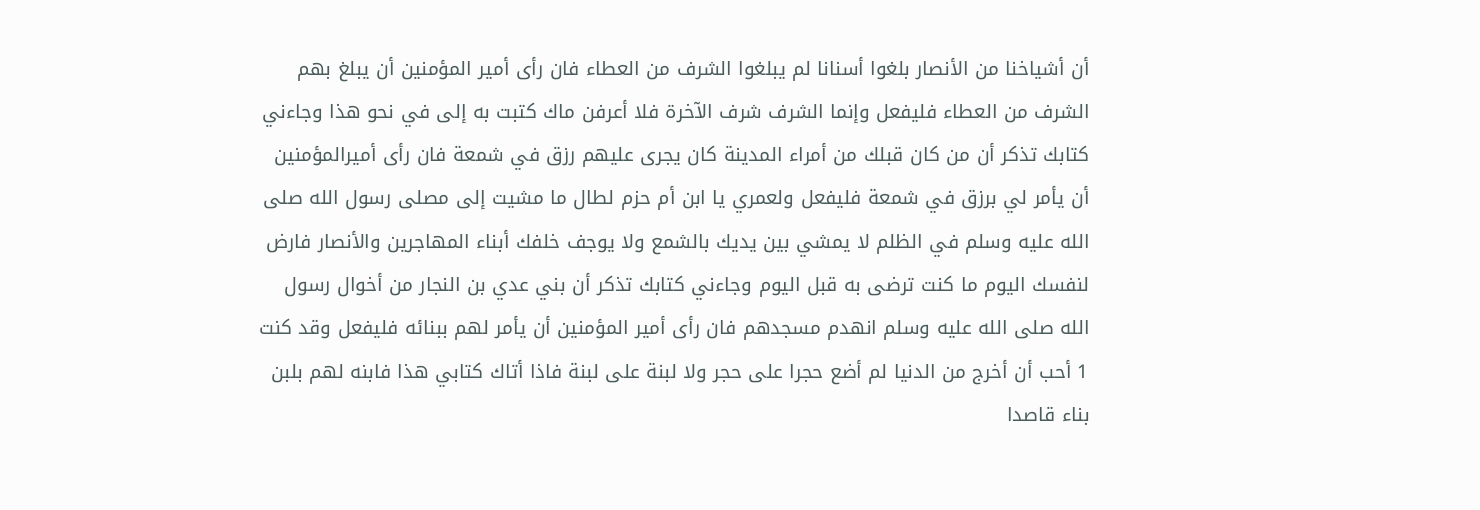أن أشياخنا من الأنصار بلغوا أسنانا لم يبلغوا الشرف من العطاء فان رأى أمير المؤمنين أن يبلغ بهم الشرف من العطاء فليفعل وإنما الشرف شرف الآخرة فلا أعرفن ماك كتبت به إلى في نحو هذا وجاءني كتابك تذكر أن من كان قبلك من أمراء المدينة كان يجرى عليهم رزق في شمعة فان رأى أميرالمؤمنين أن يأمر لي برزق في شمعة فليفعل ولعمري يا ابن أم حزم لطال ما مشيت إلى مصلى رسول الله صلى الله عليه وسلم في الظلم لا يمشي بين يديك بالشمع ولا يوجف خلفك أبناء المهاجرين والأنصار فارض لنفسك اليوم ما كنت ترضى به قبل اليوم وجاءني كتابك تذكر أن بني عدي بن النجار من أخوال رسول الله صلى الله عليه وسلم انهدم مسجدهم فان رأى أمير المؤمنين أن يأمر لهم ببنائه فليفعل وقد كنت 1 أحب أن أخرج من الدنيا لم أضع حجرا على حجر ولا لبنة على لبنة فاذا أتاك كتابي هذا فابنه لهم بلبن بناء قاصدا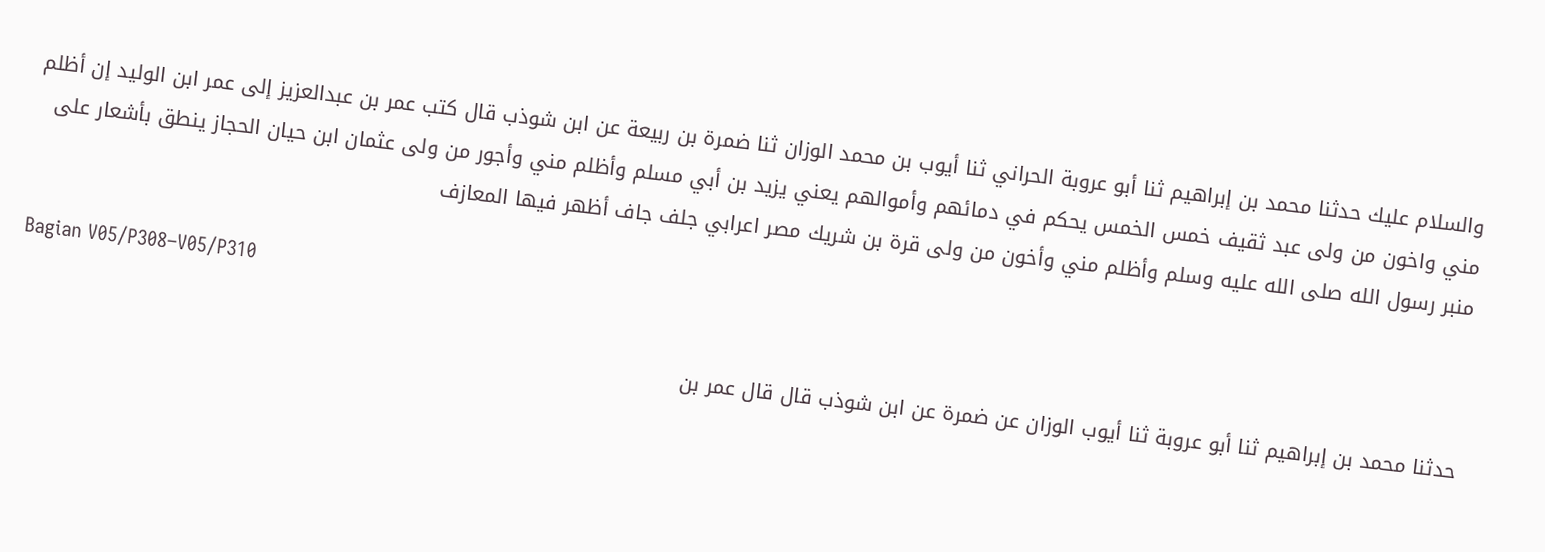والسلام عليك حدثنا محمد بن إبراهيم ثنا أبو عروبة الحراني ثنا أيوب بن محمد الوزان ثنا ضمرة بن ربيعة عن ابن شوذب قال كتب عمر بن عبدالعزيز إلى عمر ابن الوليد إن أظلم مني واخون من ولى عبد ثقيف خمس الخمس يحكم في دمائهم وأموالهم يعني يزيد بن أبي مسلم وأظلم مني وأجور من ولى عثمان ابن حيان الحجاز ينطق بأشعار على منبر رسول الله صلى الله عليه وسلم وأظلم مني وأخون من ولى قرة بن شريك مصر اعرابي جلف جاف أظهر فيها المعازف

Bagian V05/P308–V05/P310

حدثنا محمد بن إبراهيم ثنا أبو عروبة ثنا أيوب الوزان عن ضمرة عن ابن شوذب قال قال عمر بن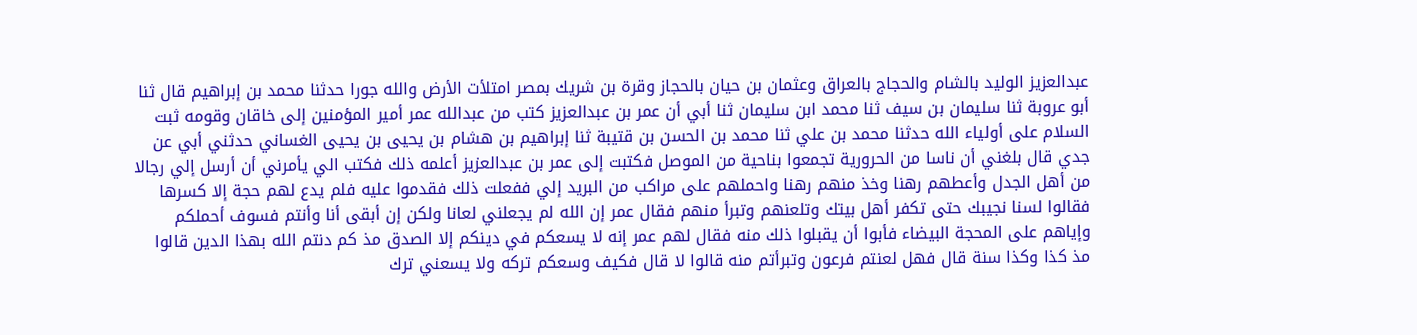عبدالعزيز الوليد بالشام والحجاج بالعراق وعثمان بن حيان بالحجاز وقرة بن شريك بمصر امتلأت الأرض والله جورا حدثنا محمد بن إبراهيم قال ثنا أبو عروبة ثنا سليمان بن سيف ثنا محمد ابن سليمان ثنا أبي أن عمر بن عبدالعزيز كتب من عبدالله عمر أمير المؤمنين إلى خاقان وقومه ثبت السلام على أولياء الله حدثنا محمد بن علي ثنا محمد بن الحسن بن قتيبة ثنا إبراهيم بن هشام بن يحيى بن يحيى الغساني حدثني أبي عن جدي قال بلغني أن ناسا من الحرورية تجمعوا بناحية من الموصل فكتبت إلى عمر بن عبدالعزيز أعلمه ذلك فكتب الي يأمرني أن أرسل إلي رجالا من أهل الجدل وأعطهم رهنا وخذ منهم رهنا واحملهم على مراكب من البريد إلي ففعلت ذلك فقدموا عليه فلم يدع لهم حجة إلا كسرها فقالوا لسنا نجيبك حتى تكفر أهل بيتك وتلعنهم وتبرأ منهم فقال عمر إن الله لم يجعلني لعانا ولكن إن أبقى أنا وأنتم فسوف أحملكم وإياهم على المحجة البيضاء فأبوا أن يقبلوا ذلك منه فقال لهم عمر إنه لا يسعكم في دينكم إلا الصدق مذ كم دنتم الله بهذا الدين قالوا مذ كذا وكذا سنة قال فهل لعنتم فرعون وتبرأتم منه قالوا لا قال فكيف وسعكم تركه ولا يسعني ترك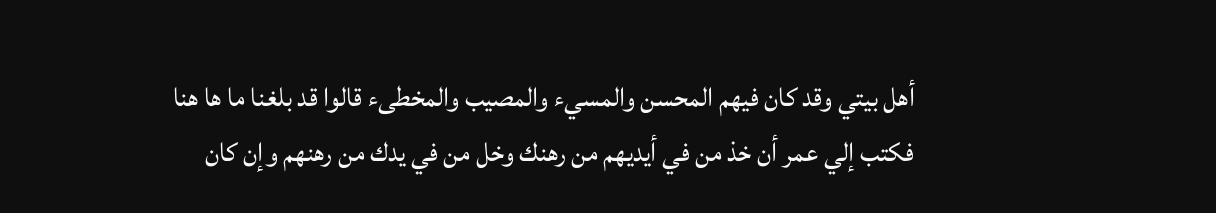أهل بيتي وقد كان فيهم المحسن والمسيء والمصيب والمخطىء قالوا قد بلغنا ما ها هنا فكتب إلي عمر أن خذ من في أيديهم من رهنك وخل من في يدك من رهنهم وإن كان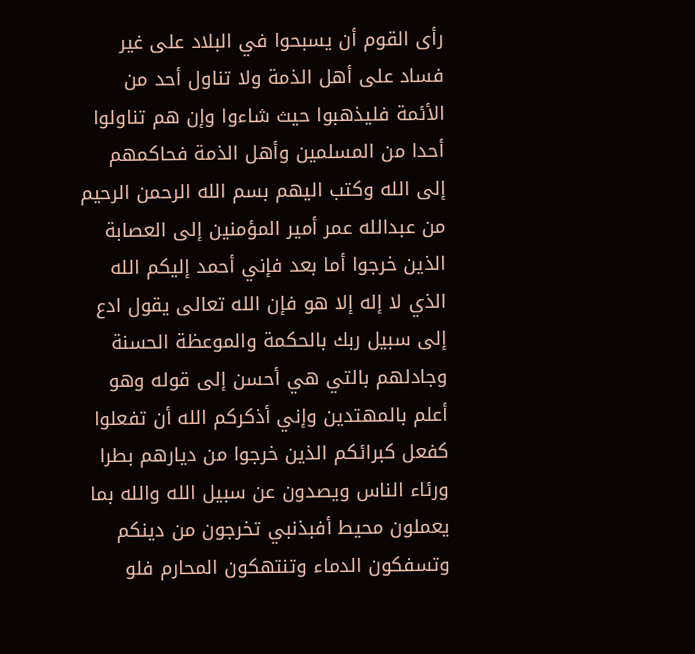رأى القوم أن يسبحوا في البلاد على غير فساد على أهل الذمة ولا تناول أحد من الأئمة فليذهبوا حيث شاءوا وإن هم تناولوا أحدا من المسلمين وأهل الذمة فحاكمهم إلى الله وكتب اليهم بسم الله الرحمن الرحيم من عبدالله عمر أمير المؤمنين إلى العصابة الذين خرجوا أما بعد فإني أحمد إليكم الله الذي لا إله إلا هو فإن الله تعالى يقول ادع إلى سبيل ربك بالحكمة والموعظة الحسنة وجادلهم بالتي هي أحسن إلى قوله وهو أعلم بالمهتدين وإني أذكركم الله أن تفعلوا كفعل كبرائكم الذين خرجوا من ديارهم بطرا ورئاء الناس ويصدون عن سبيل الله والله بما يعملون محيط أفبذنبي تخرجون من دينكم وتسفكون الدماء وتنتهكون المحارم فلو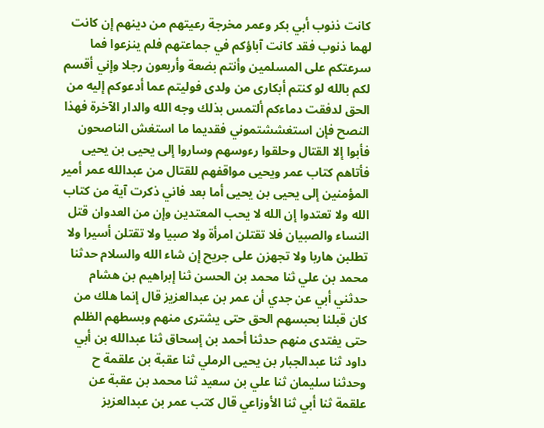كانت ذنوب أبي بكر وعمر مخرجة رعيتهم من دينهم إن كانت لهما ذنوب فقد كانت آباؤكم في جماعتهم فلم ينزعوا فما سرعتكم على المسلمين وأنتم بضعة وأربعون رجلا وإني أقسم لكم بالله لو كنتم أبكارى من ولدى فوليتم عما أدعوكم إليه من الحق لدفقت دماءكم ألتمس بذلك وجه الله والدار الآخرة فهذا النصح فإن استغششتموني فقديما ما استغش الناصحون فأبوا إلا القتال وحلقوا رءوسهم وساروا إلى يحيى بن يحيى فأتاهم كتاب عمر ويحيى مواقفهم للقتال من عبدالله عمر أمير المؤمنين إلى يحيى بن يحيى أما بعد فاني ذكرت آية من كتاب الله ولا تعتدوا إن الله لا يحب المعتدين وإن من العدوان قتل النساء والصبيان فلا تقتلن امرأة ولا صبيا ولا تقتلن أسيرا ولا تطلبن هاربا ولا تجهزن على جريح إن شاء الله والسلام حدثنا محمد بن علي ثنا محمد بن الحسن ثنا إبراهيم بن هشام حدثني أبي عن جدي أن عمر بن عبدالعزيز قال إنما هلك من كان قبلنا بحبسهم الحق حتى يشترى منهم وبسطهم الظلم حتى يفتدى منهم حدثنا أحمد بن إسحاق ثنا عبدالله بن أبي داود ثنا عبدالجبار بن يحيى الرملي ثنا عقبة بن علقمة ح وحدثنا سليمان ثنا علي بن سعيد ثنا محمد بن عقبة عن علقمة ثنا أبي ثنا الأوزاعي قال كتب عمر بن عبدالعزيز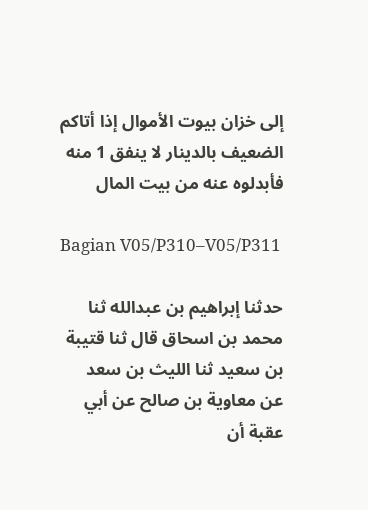إلى خزان بيوت الأموال إذا أتاكم الضعيف بالدينار لا ينفق 1 منه فأبدلوه عنه من بيت المال

Bagian V05/P310–V05/P311

حدثنا إبراهيم بن عبدالله ثنا محمد بن اسحاق قال ثنا قتيبة بن سعيد ثنا الليث بن سعد عن معاوية بن صالح عن أبي عقبة أن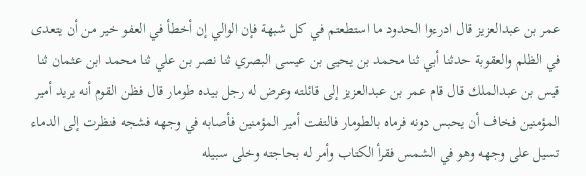عمر بن عبدالعزيز قال ادرءوا الحدود ما استطعتم في كل شبهة فإن الوالي إن أخطأ في العفو خير من أن يتعدى في الظلم والعقوبة حدثنا أبي ثنا محمد بن يحيى بن عيسى البصري ثنا نصر بن علي ثنا محمد ابن عثمان ثنا قيس بن عبدالملك قال قام عمر بن عبدالعزيز إلى قائلته وعرض له رجل بيده طومار قال فظن القوم أنه يريد أمير المؤمنين فخاف أن يحبس دونه فرماه بالطومار فالتفت أمير المؤمنين فأصابه في وجهه فشجه فنظرت إلى الدماء تسيل على وجهه وهو في الشمس فقرأ الكتاب وأمر له بحاجته وخلى سبيله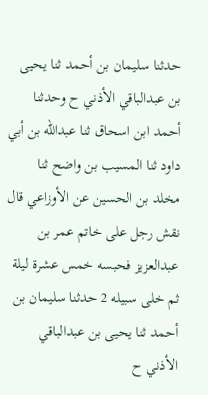حدثنا سليمان بن أحمد ثنا يحيى بن عبدالباقي الأذني ح وحدثنا أحمد ابن اسحاق ثنا عبدالله بن أبي داود ثنا المسيب بن واضح ثنا مخلد بن الحسين عن الأوزاعي قال نقش رجل على خاتم عمر بن عبدالعزيز فحبسه خمس عشرة ليلة ثم خلى سبيله 2 حدثنا سليمان بن أحمد ثنا يحيى بن عبدالباقي الأذني ح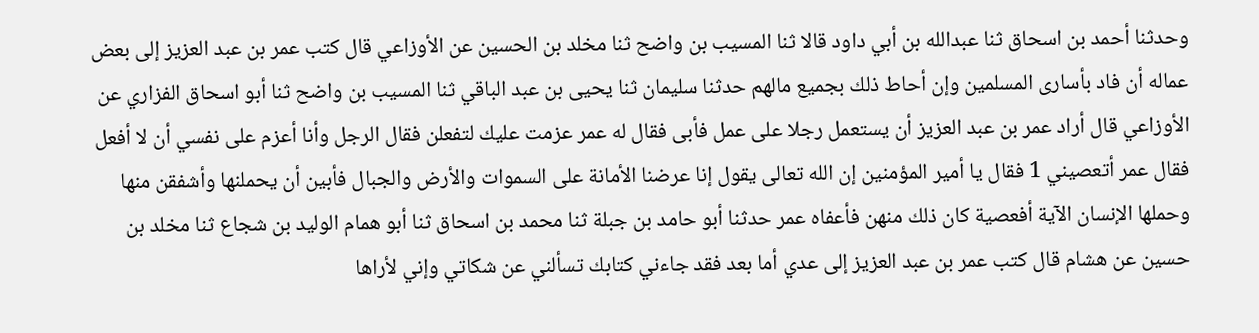وحدثنا أحمد بن اسحاق ثنا عبدالله بن أبي داود قالا ثنا المسيب بن واضح ثنا مخلد بن الحسين عن الأوزاعي قال كتب عمر بن عبد العزيز إلى بعض عماله أن فاد بأسارى المسلمين وإن أحاط ذلك بجميع مالهم حدثنا سليمان ثنا يحيى بن عبد الباقي ثنا المسيب بن واضح ثنا أبو اسحاق الفزاري عن الأوزاعي قال أراد عمر بن عبد العزيز أن يستعمل رجلا على عمل فأبى فقال له عمر عزمت عليك لتفعلن فقال الرجل وأنا أعزم على نفسي أن لا أفعل فقال عمر أتعصيني 1 فقال يا أمير المؤمنين إن الله تعالى يقول إنا عرضنا الأمانة على السموات والأرض والجبال فأبين أن يحملنها وأشفقن منها وحملها الإنسان الآية أفعصية كان ذلك منهن فأعفاه عمر حدثنا أبو حامد بن جبلة ثنا محمد بن اسحاق ثنا أبو همام الوليد بن شجاع ثنا مخلد بن حسين عن هشام قال كتب عمر بن عبد العزيز إلى عدي أما بعد فقد جاءني كتابك تسألني عن شكاتي وإني لأراها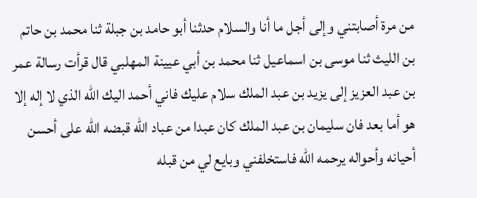من مرة أصابتني وإلى أجل ما أنا والسلام حدثنا أبو حامد بن جبلة ثنا محمد بن حاتم بن الليث ثنا موسى بن اسماعيل ثنا محمد بن أبي عيينة المهلبي قال قرأت رسالة عمر بن عبد العزيز إلى يزيد بن عبد الملك سلام عليك فاني أحمد اليك الله الذي لا إله إلا هو أما بعد فان سليمان بن عبد الملك كان عبدا من عباد الله قبضه الله على أحسن أحيانه وأحواله يرحمه الله فاستخلفني وبايع لي من قبله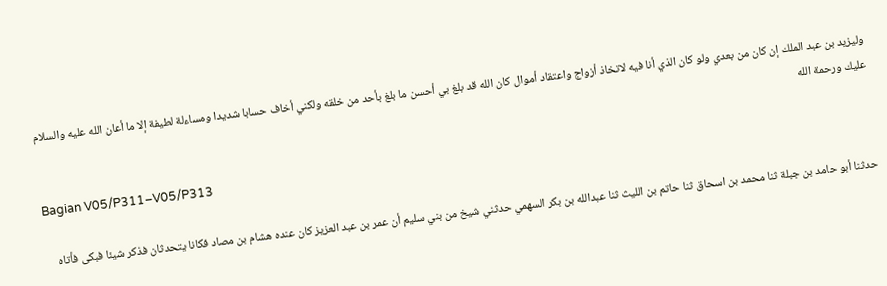وليزيد بن عبد الملك إن كان من بعدي ولو كان الذي أنا فيه لاتخاذ أزواج واعتقاد أموال كان الله قد بلغ بي أحسن ما بلغ بأحد من خلقه ولكني أخاف حسابا شديدا ومساءلة لطيفة إلا ما أعان الله عليه والسلام عليك ورحمة الله

Bagian V05/P311–V05/P313

حدثنا أبو حامد بن جبلة ثنا محمد بن اسحاق ثنا حاتم بن الليث ثنا عبدالله بن بكر السهمي حدثني شيخ من بني سليم أن عمر بن عبد العزيز كان عنده هشام بن مصاد فكانا يتحدثان فذكر شيئا فبكى فأتاه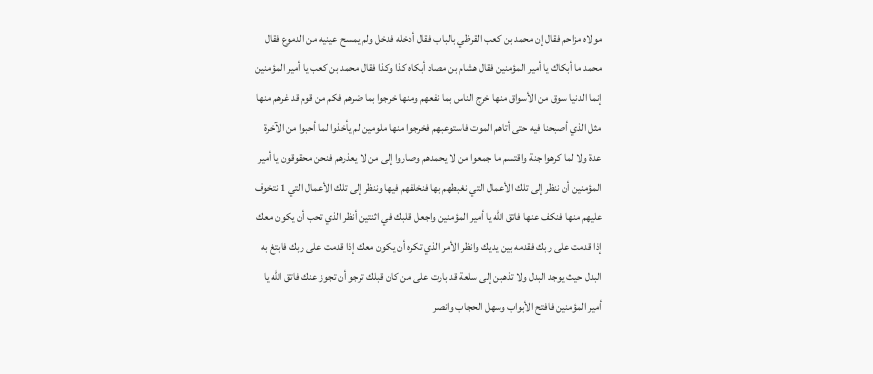مولاه مزاحم فقال إن محمد بن كعب القرظي بالباب فقال أدخله فدخل ولم يمسح عينيه من الدموع فقال محمد ما أبكاك يا أمير المؤمنين فقال هشام بن مصاد أبكاه كذا وكذا فقال محمد بن كعب يا أمير المؤمنين إنما الدنيا سوق من الأسواق منها خرج الناس بما نفعهم ومنها خرجوا بما ضرهم فكم من قوم قد غرهم منها مثل الذي أصبحنا فيه حتى أتاهم الموت فاستوعبهم فخرجوا منها ملومين لم يأخذوا لما أحبوا من الآخرة عدة ولا لما كرهوا جنة واقتسم ما جمعوا من لا يحمدهم وصاروا إلى من لا يعذرهم فنحن محقوقون يا أمير المؤمنين أن ننظر إلى تلك الأعمال التي نغبطهم بها فنخلفهم فيها وننظر إلى تلك الأعمال التي 1 نتخوف عليهم منها فنكف عنها فاتق الله يا أمير المؤمنين واجعل قلبك في اثنتين أنظر الذي تحب أن يكون معك إذا قدمت على ربك فقدمه بين يديك وانظر الأمر الذي تكره أن يكون معك إذا قدمت على ربك فابتغ به البدل حيث يوجد البدل ولا تذهبن إلى سلعة قد بارت على من كان قبلك ترجو أن تجوز عنك فاتق الله يا أمير المؤمنين فافتح الأبواب وسهل الحجاب وانصر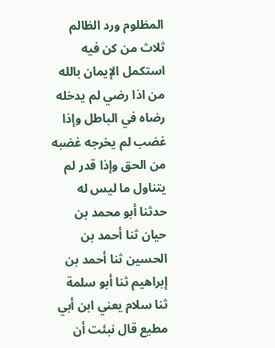المظلوم ورد الظالم ثلاث من كن فيه استكمل الإيمان بالله من اذا رضي لم يدخله رضاه في الباطل وإذا غضب لم يخرجه غضبه من الحق وإذا قدر لم يتناول ما ليس له حدثنا أبو محمد بن حيان ثنا أحمد بن الحسين ثنا أحمد بن إبراهيم ثنا أبو سلمة ثنا سلام يعني ابن أبي مطيع قال نبئت أن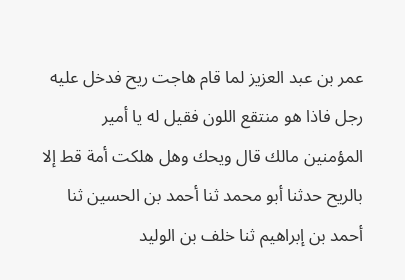عمر بن عبد العزيز لما قام هاجت ريح فدخل عليه رجل فاذا هو منتقع اللون فقيل له يا أمير المؤمنين مالك قال ويحك وهل هلكت أمة قط إلا بالريح حدثنا أبو محمد ثنا أحمد بن الحسين ثنا أحمد بن إبراهيم ثنا خلف بن الوليد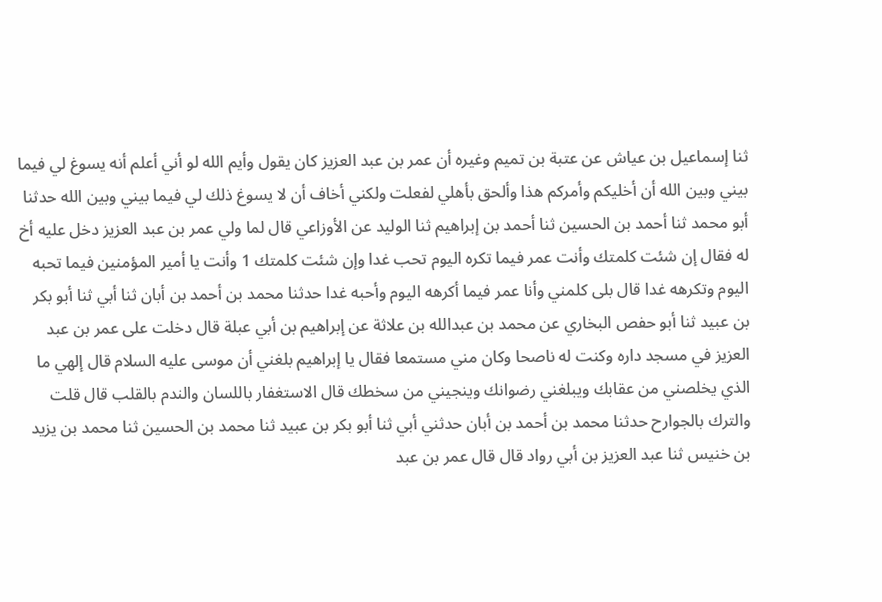ثنا إسماعيل بن عياش عن عتبة بن تميم وغيره أن عمر بن عبد العزيز كان يقول وأيم الله لو أني أعلم أنه يسوغ لي فيما بيني وبين الله أن أخليكم وأمركم هذا وألحق بأهلي لفعلت ولكني أخاف أن لا يسوغ ذلك لي فيما بيني وبين الله حدثنا أبو محمد ثنا أحمد بن الحسين ثنا أحمد بن إبراهيم ثنا الوليد عن الأوزاعي قال لما ولي عمر بن عبد العزيز دخل عليه أخ له فقال إن شئت كلمتك وأنت عمر فيما تكره اليوم تحب غدا وإن شئت كلمتك 1 وأنت يا أمير المؤمنين فيما تحبه اليوم وتكرهه غدا قال بلى كلمني وأنا عمر فيما أكرهه اليوم وأحبه غدا حدثنا محمد بن أحمد بن أبان ثنا أبي ثنا أبو بكر بن عبيد ثنا أبو حفص البخاري عن محمد بن عبدالله بن علاثة عن إبراهيم بن أبي عبلة قال دخلت على عمر بن عبد العزيز في مسجد داره وكنت له ناصحا وكان مني مستمعا فقال يا إبراهيم بلغني أن موسى عليه السلام قال إلهي ما الذي يخلصني من عقابك ويبلغني رضوانك وينجيني من سخطك قال الاستغفار باللسان والندم بالقلب قال قلت والترك بالجوارح حدثنا محمد بن أحمد بن أبان حدثني أبي ثنا أبو بكر بن عبيد ثنا محمد بن الحسين ثنا محمد بن يزيد بن خنيس ثنا عبد العزيز بن أبي رواد قال قال عمر بن عبد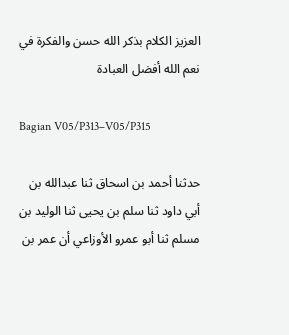العزيز الكلام بذكر الله حسن والفكرة في نعم الله أفضل العبادة

Bagian V05/P313–V05/P315

حدثنا أحمد بن اسحاق ثنا عبدالله بن أبي داود ثنا سلم بن يحيى ثنا الوليد بن مسلم ثنا أبو عمرو الأوزاعي أن عمر بن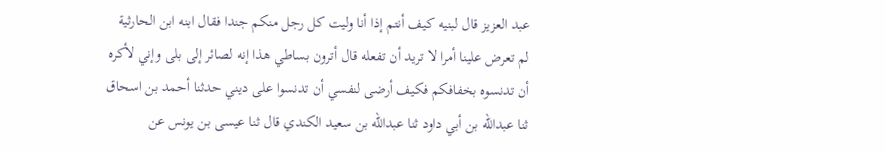عبد العزيز قال لبنيه كيف أنتم إذا أنا وليت كل رجل منكم جندا فقال ابنه ابن الحارثية لم تعرض علينا أمرا لا تريد أن تفعله قال أترون بساطي هذا إنه لصائر إلى بلى وإني لأكره أن تدنسوه بخفافكم فكيف أرضى لنفسي أن تدنسوا على ديني حدثنا أحمد بن اسحاق ثنا عبدالله بن أبي داود ثنا عبدالله بن سعيد الكندي قال ثنا عيسى بن يونس عن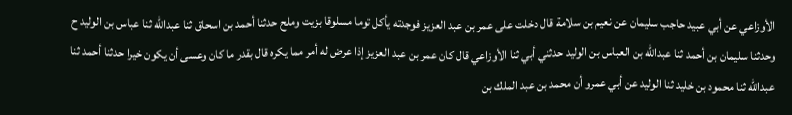الأوزاعي عن أبي عبيد حاجب سليمان عن نعيم بن سلامة قال دخلت على عمر بن عبد العزيز فوجدته يأكل توما مسلوقا بزيت وملح حدثنا أحمد بن اسحاق ثنا عبدالله ثنا عباس بن الوليد ح وحدثنا سليمان بن أحمد ثنا عبدالله بن العباس بن الوليد حدثني أبي ثنا الأوزاعي قال كان عمر بن عبد العزيز إذا عرض له أمر مما يكره قال بقدر ما كان وعسى أن يكون خيرا حدثنا أحمد ثنا عبدالله ثنا محمود بن خليد ثنا الوليد عن أبي عمرو أن محمد بن عبد الملك بن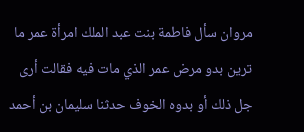مروان سأل فاطمة بنت عبد الملك امرأة عمر ما ترين بدو مرض عمر الذي مات فيه فقالت أرى جل ذلك أو بدوه الخوف حدثنا سليمان بن أحمد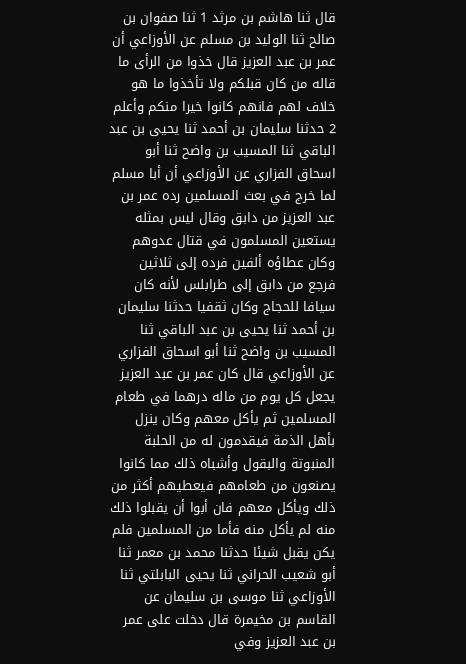قال ثنا هاشم بن مرثد 1 ثنا صفوان بن صالح ثنا الوليد بن مسلم عن الأوزاعي أن عمر بن عبد العزيز قال خذوا من الرأى ما قاله من كان قبلكم ولا تأخذوا ما هو خلاف لهم فانهم كانوا خيرا منكم وأعلم 2 حدثنا سليمان بن أحمد ثنا يحيى بن عبد الباقي ثنا المسيب بن واضح ثنا أبو اسحاق الفزاري عن الأوزاعي أن أبا مسلم لما خرج في بعث المسلمين رده عمر بن عبد العزيز من دابق وقال ليس بمثله يستعين المسلمون في قتال عدوهم وكان عطاؤه ألفين فرده إلى ثلاثين فرجع من دابق إلى طرابلس لأنه كان سيافا للحجاج وكان ثقفيا حدثنا سليمان بن أحمد ثنا يحيى بن عبد الباقي ثنا المسيب بن واضح ثنا أبو اسحاق الفزاري عن الأوزاعي قال كان عمر بن عبد العزيز يجعل كل يوم من ماله درهما في طعام المسلمين ثم يأكل معهم وكان ينزل بأهل الذمة فيقدمون له من الحلبة المنبوتة والبقول وأشباه ذلك مما كانوا يصنعون من طعامهم فيعطيهم أكثر من ذلك ويأكل معهم فان أبوا أن يقبلوا ذلك منه لم يأكل منه فأما من المسلمين فلم يكن يقبل شيئا حدثنا محمد بن معمر ثنا أبو شعيب الحراني ثنا يحيى البابلتي ثنا الأوزاعي ثنا موسى بن سليمان عن القاسم بن مخيمرة قال دخلت على عمر بن عبد العزيز وفي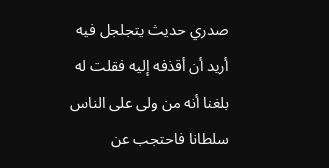صدري حديث يتجلجل فيه أريد أن أقذفه إليه فقلت له بلغنا أنه من ولى على الناس سلطانا فاحتجب عن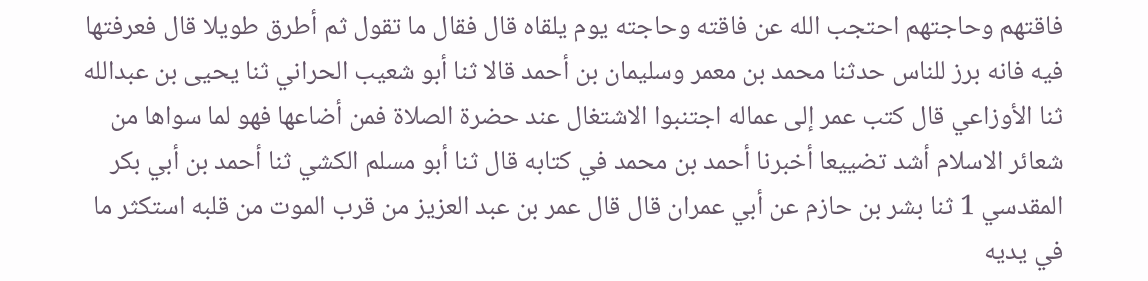فاقتهم وحاجتهم احتجب الله عن فاقته وحاجته يوم يلقاه قال فقال ما تقول ثم أطرق طويلا قال فعرفتها فيه فانه برز للناس حدثنا محمد بن معمر وسليمان بن أحمد قالا ثنا أبو شعيب الحراني ثنا يحيى بن عبدالله ثنا الأوزاعي قال كتب عمر إلى عماله اجتنبوا الاشتغال عند حضرة الصلاة فمن أضاعها فهو لما سواها من شعائر الاسلام أشد تضييعا أخبرنا أحمد بن محمد في كتابه قال ثنا أبو مسلم الكشي ثنا أحمد بن أبي بكر المقدسي 1 ثنا بشر بن حازم عن أبي عمران قال قال عمر بن عبد العزيز من قرب الموت من قلبه استكثر ما في يديه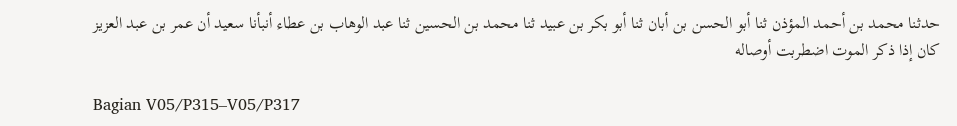حدثنا محمد بن أحمد المؤذن ثنا أبو الحسن بن أبان ثنا أبو بكر بن عبيد ثنا محمد بن الحسين ثنا عبد الوهاب بن عطاء أنبأنا سعيد أن عمر بن عبد العزيز كان إذا ذكر الموت اضطربت أوصاله

Bagian V05/P315–V05/P317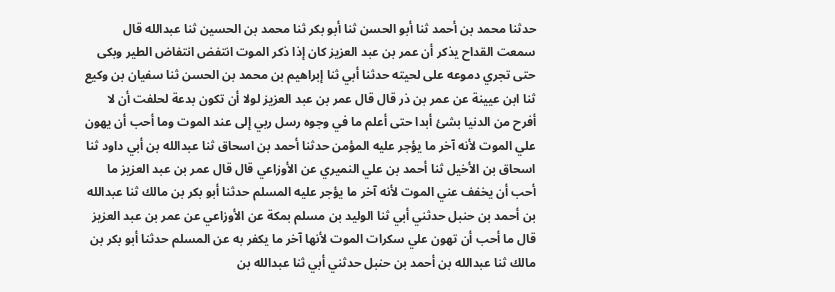حدثنا محمد بن أحمد ثنا أبو الحسن ثنا أبو بكر ثنا محمد بن الحسين ثنا عبدالله قال سمعت القداح يذكر أن عمر بن عبد العزيز كان إذا ذكر الموت انتفض انتفاض الطير وبكى حتى تجري دموعه على لحيته حدثنا أبي ثنا إبراهيم بن محمد بن الحسن ثنا سفيان بن وكيع ثنا ابن عيينة عن عمر بن ذر قال قال عمر بن عبد العزيز لولا أن تكون بدعة لحلفت أن لا أفرح من الدنيا بشئ أبدا حتى أعلم ما في وجوه رسل ربي إلى عند الموت وما أحب أن يهون علي الموت لأنه آخر ما يؤجر عليه المؤمن حدثنا أحمد بن اسحاق ثنا عبدالله بن أبي داود ثنا اسحاق بن الأخيل ثنا أحمد بن علي النميري عن الأوزاعي قال قال عمر بن عبد العزيز ما أحب أن يخفف عني الموت لأنه آخر ما يؤجر عليه المسلم حدثنا أبو بكر بن مالك ثنا عبدالله بن أحمد بن حنبل حدثني أبي ثنا الوليد بن مسلم بمكة عن الأوزاعي عن عمر بن عبد العزيز قال ما أحب أن تهون علي سكرات الموت لأنها آخر ما يكفر به عن المسلم حدثنا أبو بكر بن مالك ثنا عبدالله بن أحمد بن حنبل حدثني أبي ثنا عبدالله بن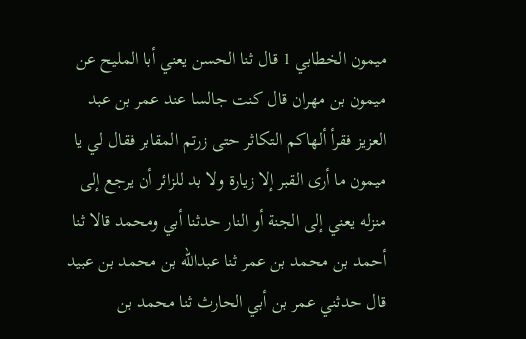ميمون الخطابي 1 قال ثنا الحسن يعني أبا المليح عن ميمون بن مهران قال كنت جالسا عند عمر بن عبد العزيز فقرأ ألهاكم التكاثر حتى زرتم المقابر فقال لي يا ميمون ما أرى القبر إلا زيارة ولا بد للزائر أن يرجع إلى منزله يعني إلى الجنة أو النار حدثنا أبي ومحمد قالا ثنا أحمد بن محمد بن عمر ثنا عبدالله بن محمد بن عبيد قال حدثني عمر بن أبي الحارث ثنا محمد بن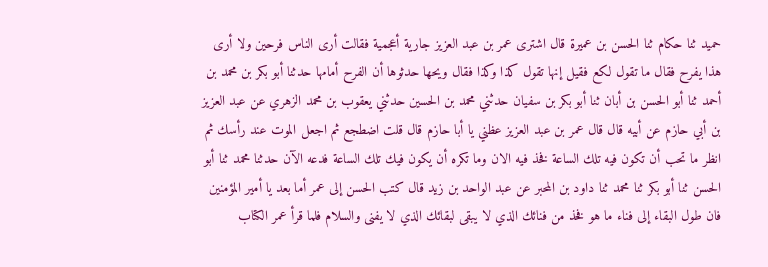حميد ثنا حكام ثنا الحسن بن عميرة قال اشترى عمر بن عبد العزيز جارية أعجمية فقالت أرى الناس فرحين ولا أرى هذا يفرح فقال ما تقول لكع فقيل إنها تقول كذا وكذا فقال ويحها حدثوها أن الفرح أمامها حدثنا أبو بكر بن محمد بن أحمد ثنا أبو الحسن بن أبان ثنا أبو بكر بن سفيان حدثني محمد بن الحسين حدثني يعقوب بن محمد الزهري عن عبد العزيز بن أبي حازم عن أبيه قال قال عمر بن عبد العزيز عظني يا أبا حازم قال قلت اضطجع ثم اجعل الموت عند رأسك ثم انظر ما تحب أن تكون فيه تلك الساعة فخذ فيه الان وما تكره أن يكون فيك تلك الساعة فدعه الآن حدثنا محمد ثنا أبو الحسن ثنا أبو بكر ثنا محمد ثنا داود بن المحبر عن عبد الواحد بن زيد قال كتب الحسن إلى عمر أما بعد يا أمير المؤمنين فان طول البقاء إلى فناء ما هو فخذ من فنائك الذي لا يبقى لبقائك الذي لا يفنى والسلام فلما قرأ عمر الكتاب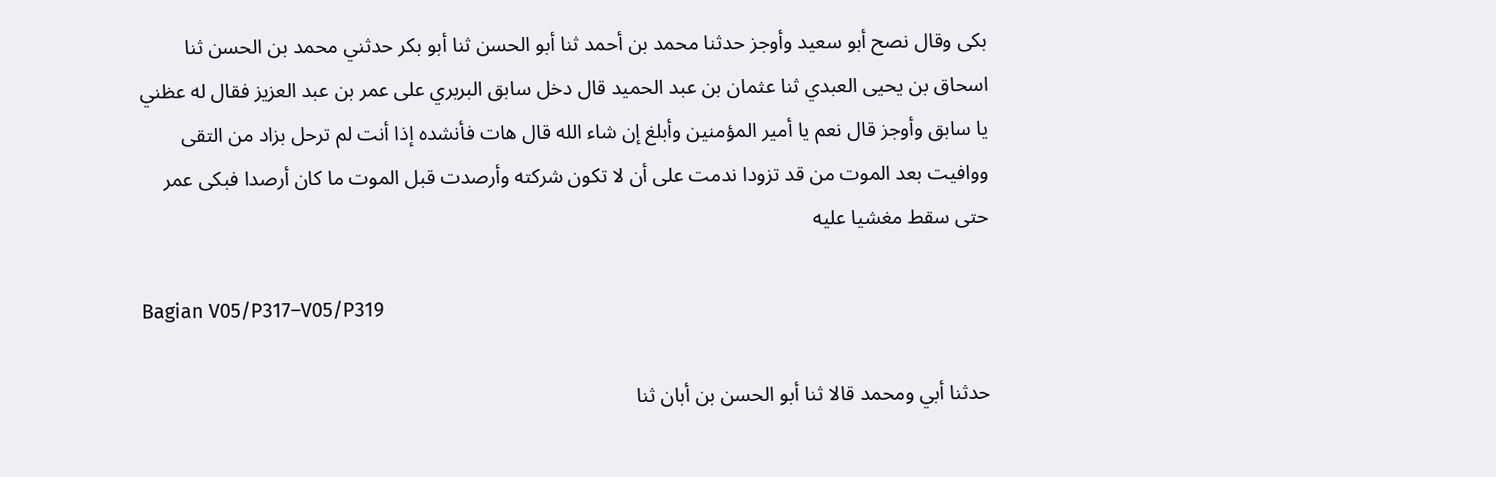بكى وقال نصح أبو سعيد وأوجز حدثنا محمد بن أحمد ثنا أبو الحسن ثنا أبو بكر حدثني محمد بن الحسن ثنا اسحاق بن يحيى العبدي ثنا عثمان بن عبد الحميد قال دخل سابق البربري على عمر بن عبد العزيز فقال له عظني يا سابق وأوجز قال نعم يا أمير المؤمنين وأبلغ إن شاء الله قال هات فأنشده إذا أنت لم ترحل بزاد من التقى ووافيت بعد الموت من قد تزودا ندمت على أن لا تكون شركته وأرصدت قبل الموت ما كان أرصدا فبكى عمر حتى سقط مغشيا عليه

Bagian V05/P317–V05/P319

حدثنا أبي ومحمد قالا ثنا أبو الحسن بن أبان ثنا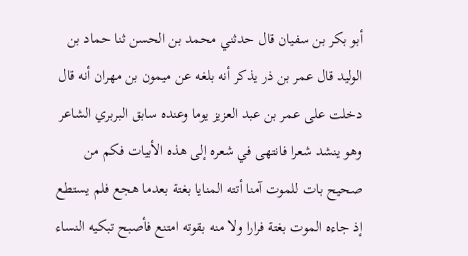أبو بكر بن سفيان قال حدثني محمد بن الحسن ثنا حماد بن الوليد قال عمر بن ذر يذكر أنه بلغه عن ميمون بن مهران أنه قال دخلت على عمر بن عبد العزيز يوما وعنده سابق البربري الشاعر وهو ينشد شعرا فانتهى في شعره إلى هذه الأبيات فكم من صحيح بات للموت آمنا أتته المنايا بغتة بعدما هجع فلم يستطع إذ جاءه الموت بغتة فرارا ولا منه بقوته امتنع فأصبح تبكيه النساء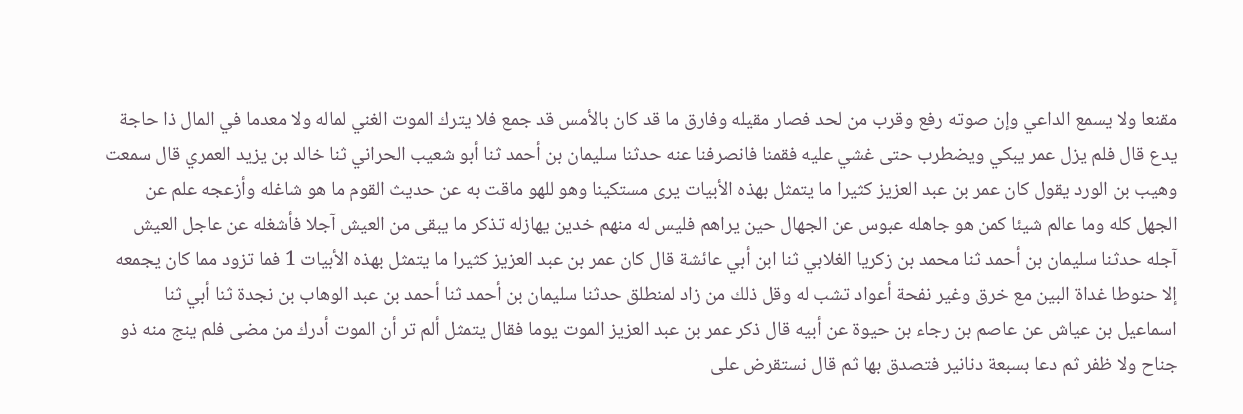مقنعا ولا يسمع الداعي وإن صوته رفع وقرب من لحد فصار مقيله وفارق ما قد كان بالأمس قد جمع فلا يترك الموت الغني لماله ولا معدما في المال ذا حاجة يدع قال فلم يزل عمر يبكي ويضطرب حتى غشي عليه فقمنا فانصرفنا عنه حدثنا سليمان بن أحمد ثنا أبو شعيب الحراني ثنا خالد بن يزيد العمري قال سمعت وهيب بن الورد يقول كان عمر بن عبد العزيز كثيرا ما يتمثل بهذه الأبيات يرى مستكينا وهو للهو ماقت به عن حديث القوم ما هو شاغله وأزعجه علم عن الجهل كله وما عالم شيئا كمن هو جاهله عبوس عن الجهال حين يراهم فليس له منهم خدين يهازله تذكر ما يبقى من العيش آجلا فأشغله عن عاجل العيش آجله حدثنا سليمان بن أحمد ثنا محمد بن زكريا الغلابي ثنا ابن أبي عائشة قال كان عمر بن عبد العزيز كثيرا ما يتمثل بهذه الأبيات 1 فما تزود مما كان يجمعه إلا حنوطا غداة البين مع خرق وغير نفحة أعواد تشب له وقل ذلك من زاد لمنطلق حدثنا سليمان بن أحمد ثنا أحمد بن عبد الوهاب بن نجدة ثنا أبي ثنا اسماعيل بن عياش عن عاصم بن رجاء بن حيوة عن أبيه قال ذكر عمر بن عبد العزيز الموت يوما فقال يتمثل ألم تر أن الموت أدرك من مضى فلم ينج منه ذو جناح ولا ظفر ثم دعا بسبعة دنانير فتصدق بها ثم قال نستقرض على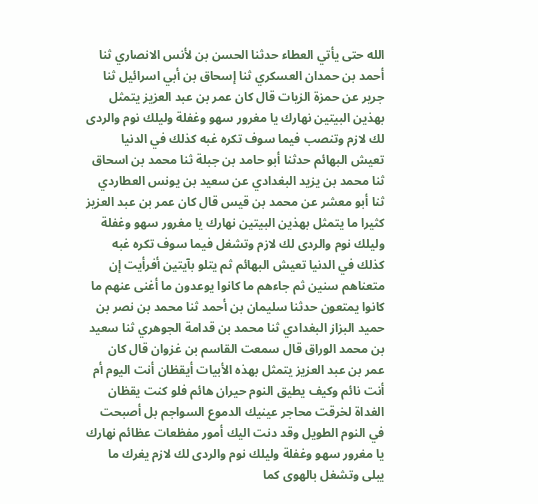الله حتى يأتي العطاء حدثنا الحسن بن لأنس الانصاري ثنا أحمد بن حمدان العسكري ثنا إسحاق بن أبي اسرائيل ثنا جرير عن حمزة الزيات قال كان عمر بن عبد العزيز يتمثل بهذين البيتين نهارك يا مغرور سهو وغفلة وليلك نوم والردى لك لازم وتنصب فيما سوف تكره غبه كذلك في الدنيا تعيش البهائم حدثنا أبو حامد بن جبلة ثنا محمد بن اسحاق ثنا محمد بن يزيد البغدادي عن سعيد بن يونس العطاردي ثنا أبو معشر عن محمد بن قيس قال كان عمر بن عبد العزيز كثيرا ما يتمثل بهذين البيتين نهارك يا مغرور سهو وغفلة وليلك نوم والردى لك لازم وتشغل فيما سوف تكره غبه كذلك في الدنيا تعيش البهائم ثم يتلو بآيتين أفرأيت إن متعناهم سنين ثم جاءهم ما كانوا يوعدون ما أغنى عنهم ما كانوا يمتعون حدثنا سليمان بن أحمد ثنا محمد بن نصر بن حميد البزاز البغدادي ثنا محمد بن قدامة الجوهري ثنا سعيد بن محمد الوراق قال سمعت القاسم بن غزوان قال كان عمر بن عبد العزيز يتمثل بهذه الأبيات أيقظان أنت اليوم أم أنت نائم وكيف يطيق النوم حيران هائم فلو كنت يقظان الغداة لخرقت محاجر عينيك الدموع السواجم بل أصبحت في النوم الطويل وقد دنت اليك أمور مفظعات عظائم نهارك يا مغرور سهو وغفلة وليلك نوم والردى لك لازم يغرك ما يبلى وتشغل بالهوى كما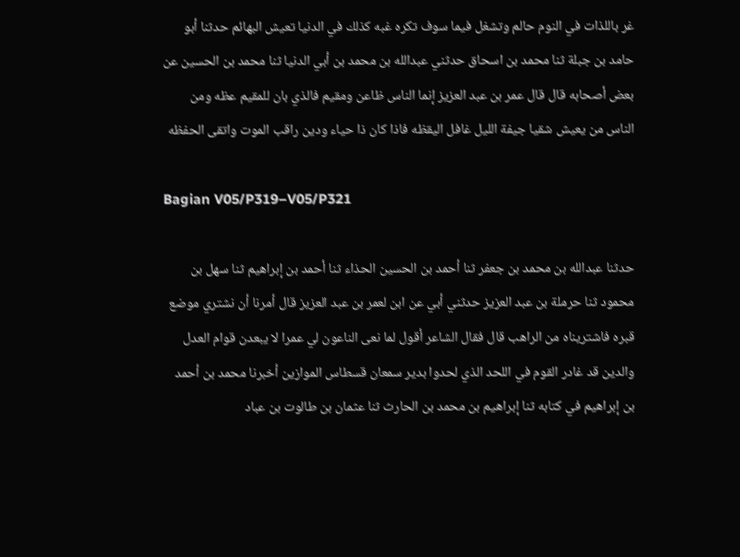غر باللذات في النوم حالم وتشغل فيما سوف تكره غبه كذلك في الدنيا تعيش البهائم حدثنا أبو حامد بن جبلة ثنا محمد بن اسحاق حدثني عبدالله بن محمد بن أبي الدنيا ثنا محمد بن الحسين عن بعض أصحابه قال قال عمر بن عبد العزيز إنما الناس ظاعن ومقيم فالذي بان للمقيم عظه ومن الناس من يعيش شقيا جيفة الليل غافل اليقظه فاذا كان ذا حياء ودين راقب الموت واتقى الحفظه

Bagian V05/P319–V05/P321

حدثنا عبدالله بن محمد بن جعفر ثنا أحمد بن الحسين الحذاء ثنا أحمد بن إبراهيم ثنا سهل بن محمود ثنا حرملة بن عبد العزيز حدثني أبي عن ابن لعمر بن عبد العزيز قال أمرنا أن نشتري موضع قبره فاشتريناه من الراهب قال فقال الشاعر أقول لما نعى الناعون لي عمرا لا يبعدن قوام العدل والدين قد غادر القوم في اللحد الذي لحدوا بدير سمعان قسطاس الموازين أخبرنا محمد بن أحمد بن إبراهيم في كتابه ثنا إبراهيم بن محمد بن الحارث ثنا عثمان بن طالوت بن عباد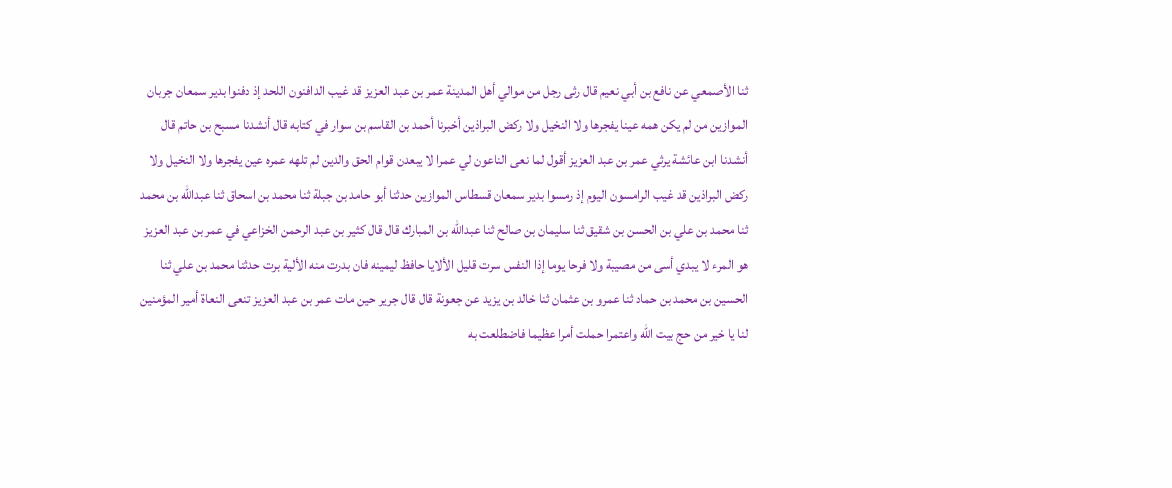ثنا الأصمعي عن نافع بن أبي نعيم قال رثى رجل من موالي أهل المدينة عمر بن عبد العزيز قد غيب الدافنون اللحد إذ دفنوا بدير سمعان جربان الموازين من لم يكن همه عينا يفجرها ولا النخيل ولا ركض البراذين أخبرنا أحمد بن القاسم بن سوار في كتابه قال أنشدنا مسبح بن حاتم قال أنشدنا ابن عائشة يرثي عمر بن عبد العزيز أقول لما نعى الناعون لي عمرا لا يبعدن قوام الحق والدين لم تلهه عمره عين يفجرها ولا النخيل ولا ركض البراذين قد غيب الرامسون اليوم إذ رمسوا بدير سمعان قسطاس الموازين حدثنا أبو حامد بن جبلة ثنا محمد بن اسحاق ثنا عبدالله بن محمد ثنا محمد بن علي بن الحسن بن شقيق ثنا سليمان بن صالح ثنا عبدالله بن المبارك قال قال كثير بن عبد الرحمن الخزاعي في عمر بن عبد العزيز هو المرء لا يبدي أسى من مصيبة ولا فرحا يوما إذا النفس سرت قليل الألايا حافظ ليمينه فان بدرت منه الألية برت حدثنا محمد بن علي ثنا الحسين بن محمد بن حماد ثنا عمرو بن عثمان ثنا خالد بن يزيد عن جعونة قال قال جرير حين مات عمر بن عبد العزيز تنعى النعاة أمير المؤمنين لنا يا خير من حج بيت الله واعتمرا حملت أمرا عظيما فاضطلعت به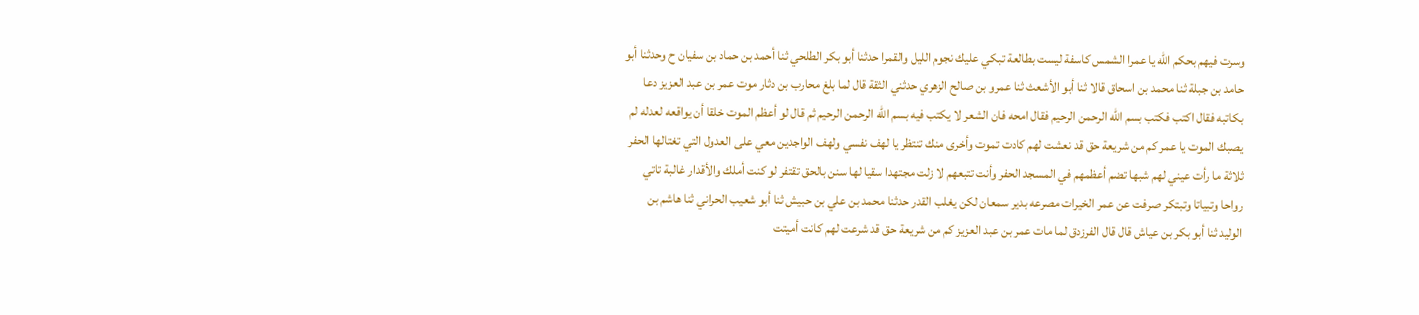وسرت فيهم بحكم الله يا عمرا الشمس كاسفة ليست بطالعة تبكي عليك نجوم الليل والقمرا حدثنا أبو بكر الطلحي ثنا أحمد بن حماد بن سفيان ح وحدثنا أبو حامد بن جبلة ثنا محمد بن اسحاق قالا ثنا أبو الأشعث ثنا عمرو بن صالح الزهري حدثني الثقة قال لما بلغ محارب بن دثار موت عمر بن عبد العزيز دعا بكاتبه فقال اكتب فكتب بسم الله الرحمن الرحيم فقال امحه فان الشعر لا يكتب فيه بسم الله الرحمن الرحيم ثم قال لو أعظم الموت خلقا أن يواقعه لعدله لم يصبك الموت يا عمر كم من شريعة حق قد نعشت لهم كادت تموت وأخرى منك تنتظر يا لهف نفسي ولهف الواجدين معي على العدول التي تغتالها الحفر ثلاثة ما رأت عيني لهم شبها تضم أعظمهم في المسجد الحفر وأنت تتبعهم لا زلت مجتهدا سقيا لها سنن بالحق تقتفر لو كنت أملك والأقدار غالبة تاتي رواحا وتبياتا وتبتكر صرفت عن عمر الخيرات مصرعه بدير سمعان لكن يغلب القدر حدثنا محمد بن علي بن حبيش ثنا أبو شعيب الحراني ثنا هاشم بن الوليد ثنا أبو بكر بن عياش قال قال الفرزدق لما مات عمر بن عبد العزيز كم من شريعة حق قد شرعت لهم كانت أميتت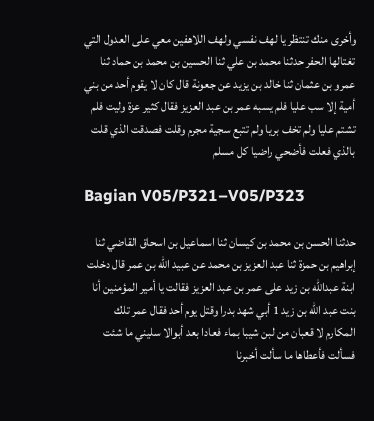وأخرى منك تنتظر يا لهف نفسي ولهف اللاهفين معي على العدول التي تغتالها الحفر حدثنا محمد بن علي ثنا الحسين بن محمد بن حماد ثنا عمرو بن عثمان ثنا خالد بن يزيد عن جعونة قال كان لا يقوم أحد من بني أمية إلا سب عليا فلم يسبه عمر بن عبد العزيز فقال كثير عزة وليت فلم تشتم عليا ولم تخف بريا ولم تتبع سجية مجرم وقلت فصدقت الذي قلت بالذي فعلت فأضحي راضيا كل مسلم

Bagian V05/P321–V05/P323

حدثنا الحسن بن محمد بن كيسان ثنا اسماعيل بن اسحاق القاضي ثنا إبراهيم بن حمزة ثنا عبد العزيز بن محمد عن عبيد الله بن عمر قال دخلت ابنة عبدالله بن زيد على عمر بن عبد العزيز فقالت يا أمير المؤمنين أنا بنت عبد الله بن زيد 1 أبي شهد بدرا وقتل يوم أحد فقال عمر تلك المكارم لا قعبان من لبن شيبا بماء فعادا بعد أبوالا سليني ما شئت فسألت فأعطاها ما سألت أخبرنا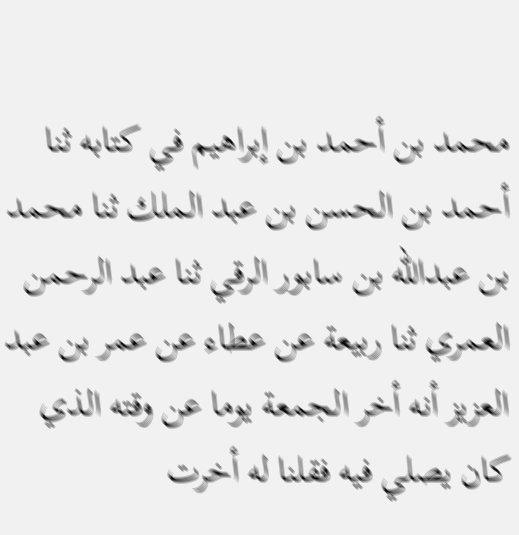محمد بن أحمد بن إبراهيم في كتابه ثنا أحمد بن الحسن بن عبد الملك ثنا محمد بن عبدالله بن سابور الرقي ثنا عبد الرحمن العمري ثنا ربيعة عن عطاء عن عمر بن عبد العزيز أنه أخر الجمعة يوما عن وقته الذي كان يصلي فيه فقلنا له أخرت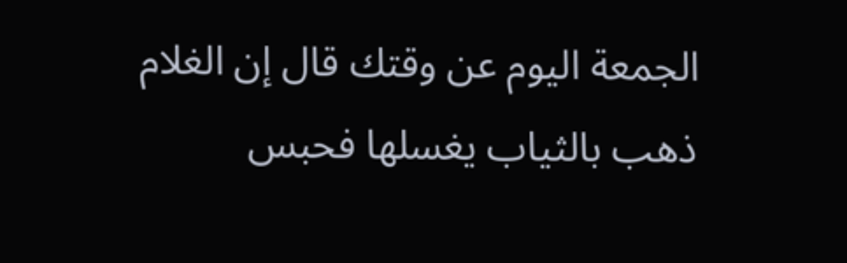الجمعة اليوم عن وقتك قال إن الغلام ذهب بالثياب يغسلها فحبس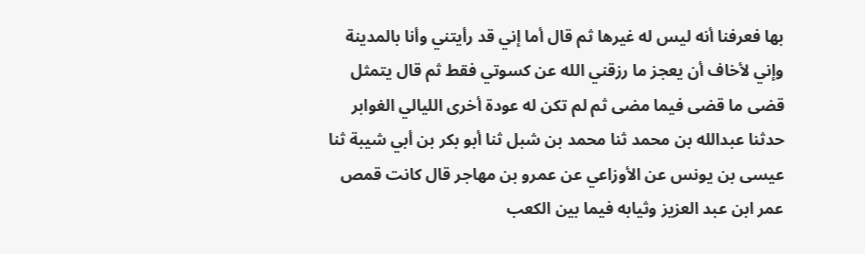بها فعرفنا أنه ليس له غيرها ثم قال أما إني قد رأيتني وأنا بالمدينة وإني لأخاف أن يعجز ما رزقني الله عن كسوتي فقط ثم قال يتمثل قضى ما قضى فيما مضى ثم لم تكن له عودة أخرى الليالي الغوابر حدثنا عبدالله بن محمد ثنا محمد بن شبل ثنا أبو بكر بن أبي شيبة ثنا عيسى بن يونس عن الأوزاعي عن عمرو بن مهاجر قال كانت قمص عمر ابن عبد العزيز وثيابه فيما بين الكعب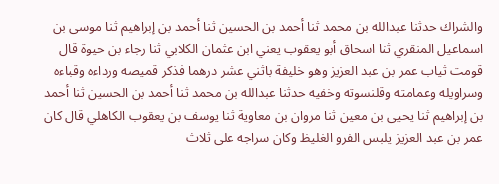والشراك حدثنا عبدالله بن محمد ثنا أحمد بن الحسين ثنا أحمد بن إبراهيم ثنا موسى بن اسماعيل المنقري ثنا اسحاق أبو يعقوب يعني ابن عثمان الكلابي ثنا رجاء بن حيوة قال قومت ثياب عمر بن عبد العزيز وهو خليفة باثني عشر درهما فذكر قميصه ورداءه وقباءه وسراويله وعمامته وقلنسوته وخفيه حدثنا عبدالله بن محمد ثنا أحمد بن الحسين ثنا أحمد بن إبراهيم ثنا يحيى بن معين ثنا مروان بن معاوية ثنا يوسف بن يعقوب الكاهلي قال كان عمر بن عبد العزيز يلبس الفرو الغليظ وكان سراجه على ثلاث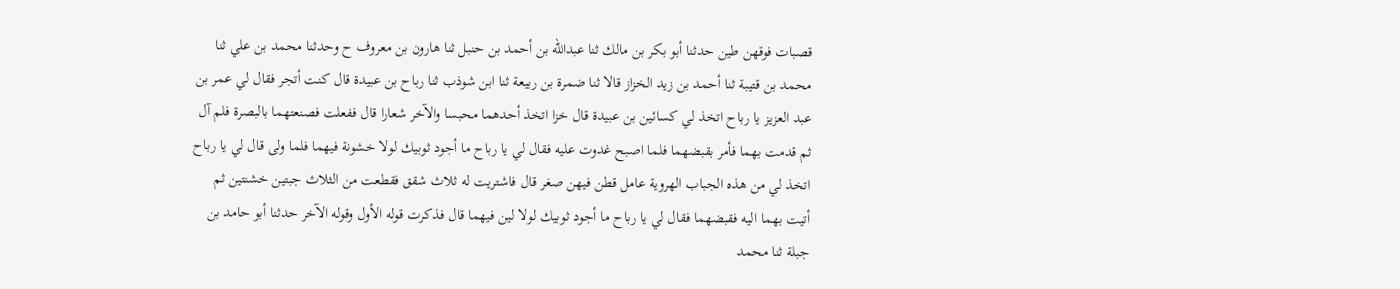قصبات فوقهن طين حدثنا أبو بكر بن مالك ثنا عبدالله بن أحمد بن حنبل ثنا هارون بن معروف ح وحدثنا محمد بن علي ثنا محمد بن قتيبة ثنا أحمد بن زيد الخزاز قالا ثنا ضمرة بن ربيعة ثنا ابن شوذب ثنا رباح بن عبيدة قال كنت أتجر فقال لي عمر بن عبد العزيز يا رباح اتخذ لي كسائين بن عبيدة قال خزا اتخذ أحدهما محبسا والآخر شعارا قال ففعلت فصنعتهما بالبصرة فلم آل ثم قدمت بهما فأمر بقبضهما فلما اصبح غدوت عليه فقال لي يا رباح ما أجود ثوبيك لولا خشونة فيهما فلما ولى قال لي يا رباح اتخذ لي من هذه الجباب الهروية عامل قطن فيهن صغر قال فاشتريت له ثلاث شقق فقطعت من الثلاث جبتين خشنتين ثم أتيت بهما اليه فقبضهما فقال لي يا رباح ما أجود ثوبيك لولا لين فيهما قال فذكرت قوله الأول وقوله الآخر حدثنا أبو حامد بن جبلة ثنا محمد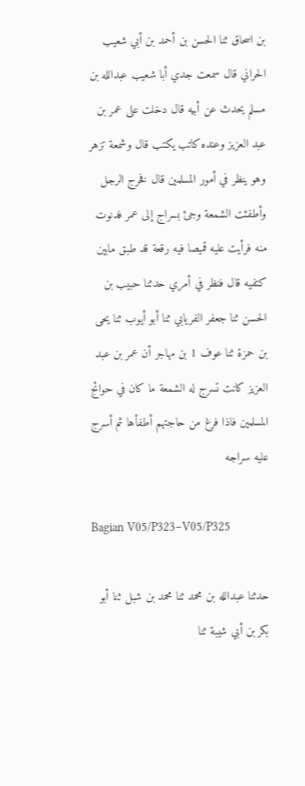بن اسحاق ثنا الحسن بن أحمد بن أبي شعيب الحراني قال سمعت جدي أبا شعيب عبدالله بن مسلم يحدث عن أبيه قال دخلت على عمر بن عبد العزيز وعنده كاتب يكتب قال وشمعة تزهر وهو ينظر في أمور المسلمين قال فخرج الرجل وأطفئت الشمعة وجئ بسراج إلى عمر فدنوت منه فرأيت عليه قميصا فيه رقعة قد طبق مابين كتفيه قال فنظر في أمري حدثنا حبيب بن الحسن ثنا جعفر الفريابي ثنا أبو أيوب ثنا يحى بن حمزة ثنا عوف 1 بن مهاجر أن عمر بن عبد العزيز كانت تسرج له الشمعة ما كان في حوائج المسلمين فاذا فرغ من حاجتهم أطفأها ثم أسرج عليه سراجه

Bagian V05/P323–V05/P325

حدثنا عبدالله بن محمد ثنا محمد بن شبل ثنا أبو بكر بن أبي شيبة ثنا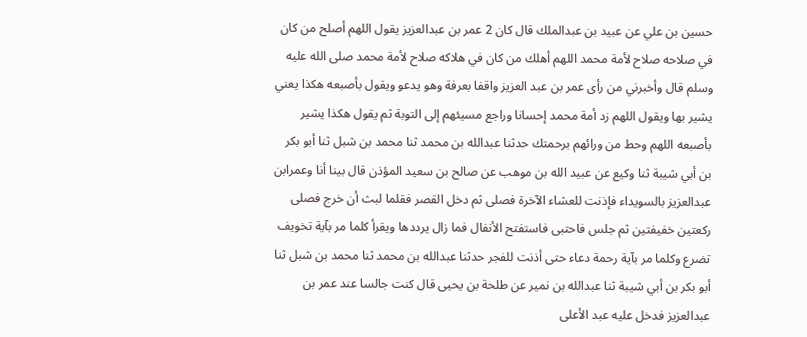حسين بن علي عن عبيد بن عبدالملك قال كان 2 عمر بن عبدالعزيز يقول اللهم أصلح من كان في صلاحه صلاح لأمة محمد اللهم أهلك من كان في هلاكه صلاح لأمة محمد صلى الله عليه وسلم قال وأخبرني من رأى عمر بن عبد العزيز واقفا بعرفة وهو يدعو ويقول بأصبعه هكذا يعني يشير بها ويقول اللهم زد أمة محمد إحسانا وراجع مسيئهم إلى التوبة ثم يقول هكذا يشير بأصبعه اللهم وحط من ورائهم برحمتك حدثنا عبدالله بن محمد ثنا محمد بن شبل ثنا أبو بكر بن أبي شيبة ثنا وكيع عن عبيد الله بن موهب عن صالح بن سعيد المؤذن قال بينا أنا وعمرابن عبدالعزيز بالسويداء فإذنت للعشاء الآخرة فصلى ثم دخل القصر فقلما لبث أن خرج فصلى ركعتين خفيفتين ثم جلس فاحتبى فاستفتح الأنفال فما زال يرددها ويقرأ كلما مر بآية تخويف تضرع وكلما مر بآية رحمة دعاء حتى أذنت للفجر حدثنا عبدالله بن محمد ثنا محمد بن شبل ثنا أبو بكر بن أبي شيبة ثنا عبدالله بن نمير عن طلحة بن يحيى قال كنت جالسا عند عمر بن عبدالعزيز فدخل عليه عبد الأعلى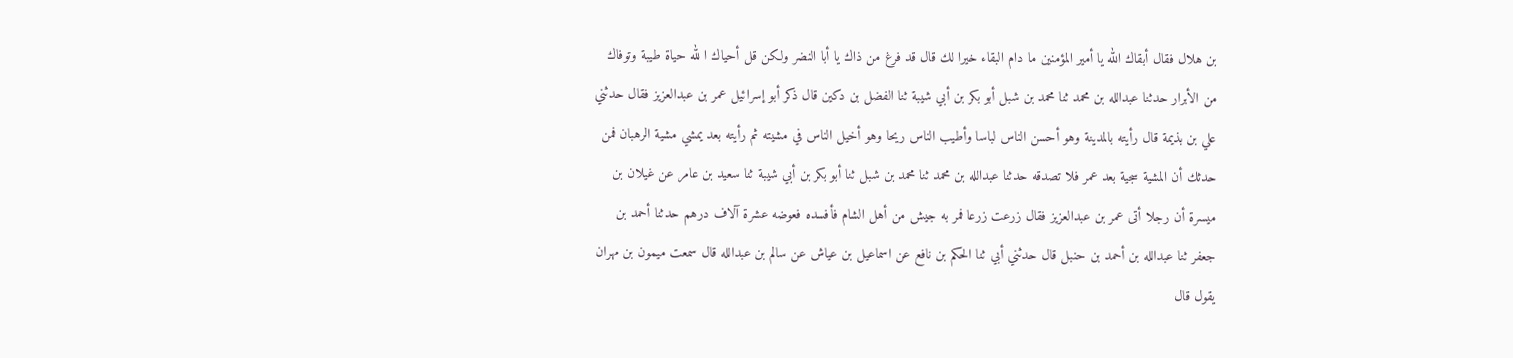بن هلال فقال أبقاك الله يا أمير المؤمنين ما دام البقاء خيرا لك قال قد فرغ من ذاك يا أبا النضر ولكن قل أحياك ا لله حياة طيبة وتوفاك من الأبرار حدثنا عبدالله بن محمد ثنا محمد بن شبل أبو بكر بن أبي شيبة ثنا الفضل بن دكين قال ذكر أبو إسرائيل عمر بن عبدالعزيز فقال حدثني علي بن بذيمة قال رأيته بالمدينة وهو أحسن الناس لباسا وأطيب الناس ريحا وهو أخيل الناس في مشيته ثم رأيته بعد يمشي مشية الرهبان فمن حدثك أن المشية سجية بعد عمر فلا تصدقه حدثنا عبدالله بن محمد ثنا محمد بن شبل ثنا أبو بكر بن أبي شيبة ثنا سعيد بن عامر عن غيلان بن ميسرة أن رجلا أتى عمر بن عبدالعزيز فقال زرعت زرعا فمر به جيش من أهل الشام فأفسده فعوضه عشرة آلاف درهم حدثنا أحمد بن جعفر ثنا عبدالله بن أحمد بن حنبل قال حدثني أبي ثنا الحكم بن نافع عن اسماعيل بن عياش عن سالم بن عبدالله قال سمعت ميمون بن مهران يقول قال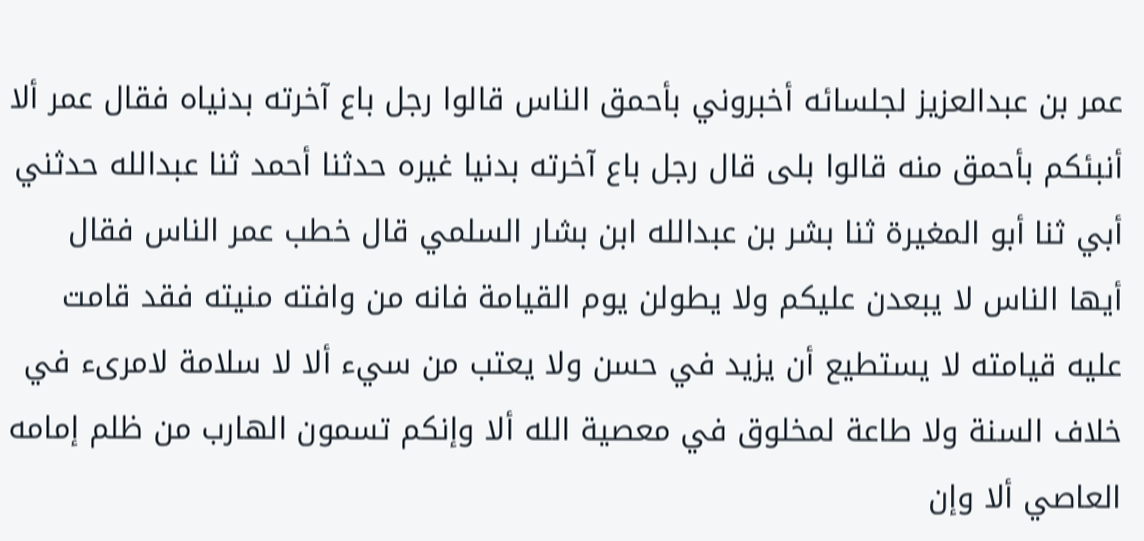عمر بن عبدالعزيز لجلسائه أخبروني بأحمق الناس قالوا رجل باع آخرته بدنياه فقال عمر ألا أنبئكم بأحمق منه قالوا بلى قال رجل باع آخرته بدنيا غيره حدثنا أحمد ثنا عبدالله حدثني أبي ثنا أبو المغيرة ثنا بشر بن عبدالله ابن بشار السلمي قال خطب عمر الناس فقال أيها الناس لا يبعدن عليكم ولا يطولن يوم القيامة فانه من وافته منيته فقد قامت عليه قيامته لا يستطيع أن يزيد في حسن ولا يعتب من سيء ألا لا سلامة لامرىء في خلاف السنة ولا طاعة لمخلوق في معصية الله ألا وإنكم تسمون الهارب من ظلم إمامه العاصي ألا وإن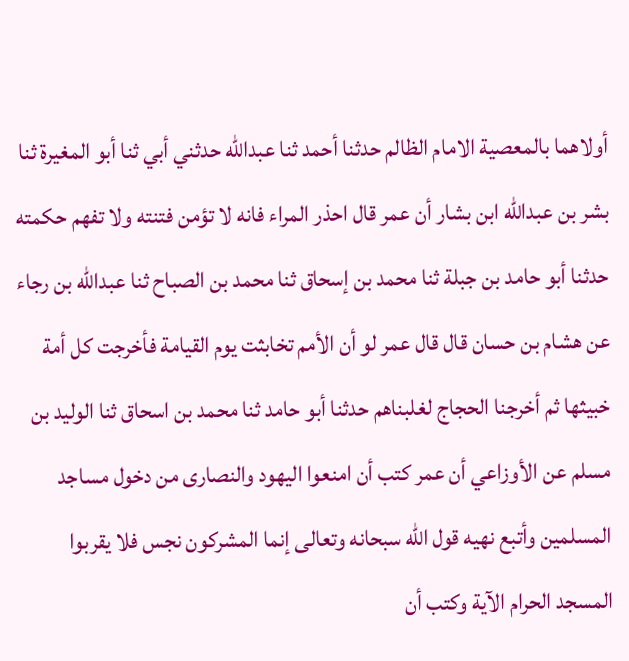أولاهما بالمعصية الامام الظالم حدثنا أحمد ثنا عبدالله حدثني أبي ثنا أبو المغيرة ثنا بشر بن عبدالله ابن بشار أن عمر قال احذر المراء فانه لا تؤمن فتنته ولا تفهم حكمته حدثنا أبو حامد بن جبلة ثنا محمد بن إسحاق ثنا محمد بن الصباح ثنا عبدالله بن رجاء عن هشام بن حسان قال قال عمر لو أن الأمم تخابثت يوم القيامة فأخرجت كل أمة خبيثها ثم أخرجنا الحجاج لغلبناهم حدثنا أبو حامد ثنا محمد بن اسحاق ثنا الوليد بن مسلم عن الأوزاعي أن عمر كتب أن امنعوا اليهود والنصارى من دخول مساجد المسلمين وأتبع نهيه قول الله سبحانه وتعالى إنما المشركون نجس فلا يقربوا المسجد الحرام الآية وكتب أن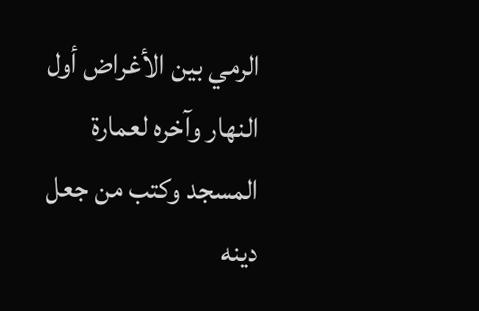الرمي بين الأغراض أول النهار وآخره لعمارة المسجد وكتب من جعل دينه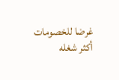غرضا للخصومات أكثر شغله